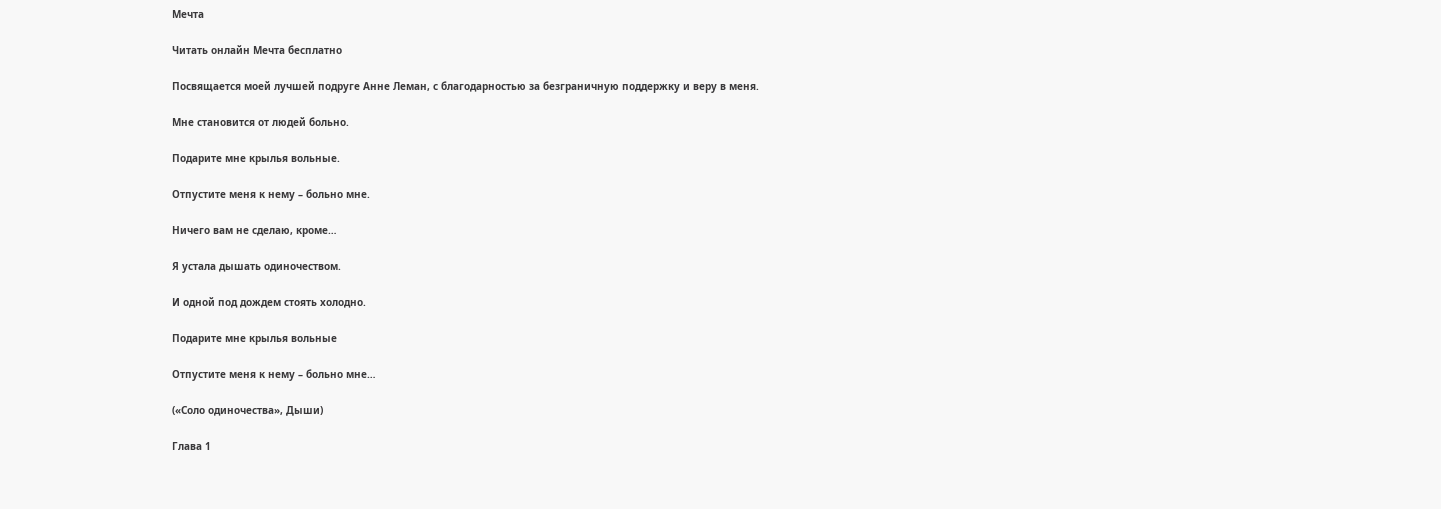Мечта

Читать онлайн Мечта бесплатно

Посвящается моей лучшей подруге Анне Леман, с благодарностью за безграничную поддержку и веру в меня.

Мне становится от людей больно.

Подарите мне крылья вольные.

Отпустите меня к нему – больно мне.

Ничего вам не сделаю, кроме…

Я устала дышать одиночеством.

И одной под дождем стоять холодно.

Подарите мне крылья вольные

Отпустите меня к нему – больно мне…

(«Соло одиночества», Дыши)

Глава 1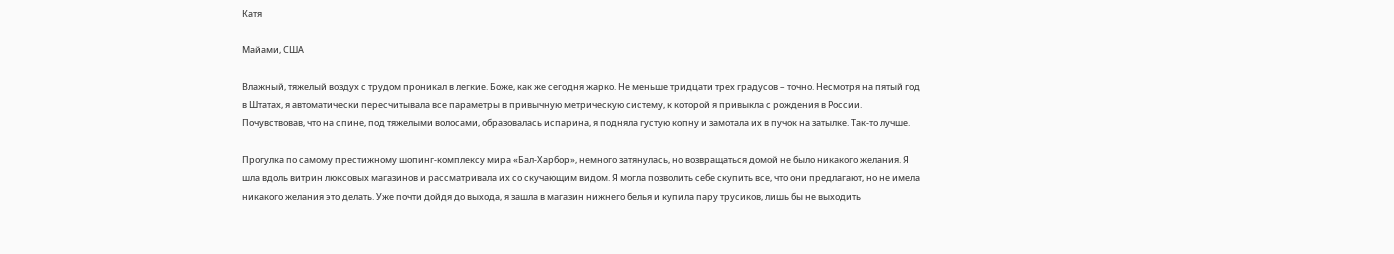Катя

Майами, США

Влажный, тяжелый воздух с трудом проникал в легкие. Боже, как же сегодня жарко. Не меньше тридцати трех градусов – точно. Несмотря на пятый год в Штатах, я автоматически пересчитывала все параметры в привычную метрическую систему, к которой я привыкла с рождения в России. Почувствовав, что на спине, под тяжелыми волосами, образовалась испарина, я подняла густую копну и замотала их в пучок на затылке. Так-то лучше.

Прогулка по самому престижному шопинг-комплексу мира «Бал-Харбор», немного затянулась, но возвращаться домой не было никакого желания. Я шла вдоль витрин люксовых магазинов и рассматривала их со скучающим видом. Я могла позволить себе скупить все, что они предлагают, но не имела никакого желания это делать. Уже почти дойдя до выхода, я зашла в магазин нижнего белья и купила пару трусиков, лишь бы не выходить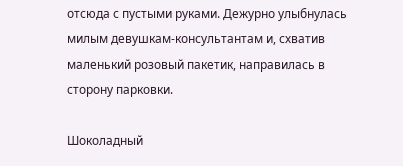отсюда с пустыми руками. Дежурно улыбнулась милым девушкам-консультантам и, схватив маленький розовый пакетик, направилась в сторону парковки.

Шоколадный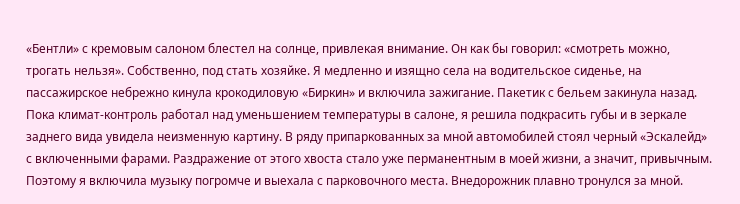«Бентли» с кремовым салоном блестел на солнце, привлекая внимание. Он как бы говорил: «смотреть можно, трогать нельзя». Собственно, под стать хозяйке. Я медленно и изящно села на водительское сиденье, на пассажирское небрежно кинула крокодиловую «Биркин» и включила зажигание. Пакетик с бельем закинула назад. Пока климат-контроль работал над уменьшением температуры в салоне, я решила подкрасить губы и в зеркале заднего вида увидела неизменную картину. В ряду припаркованных за мной автомобилей стоял черный «Эскалейд» с включенными фарами. Раздражение от этого хвоста стало уже перманентным в моей жизни, а значит, привычным. Поэтому я включила музыку погромче и выехала с парковочного места. Внедорожник плавно тронулся за мной.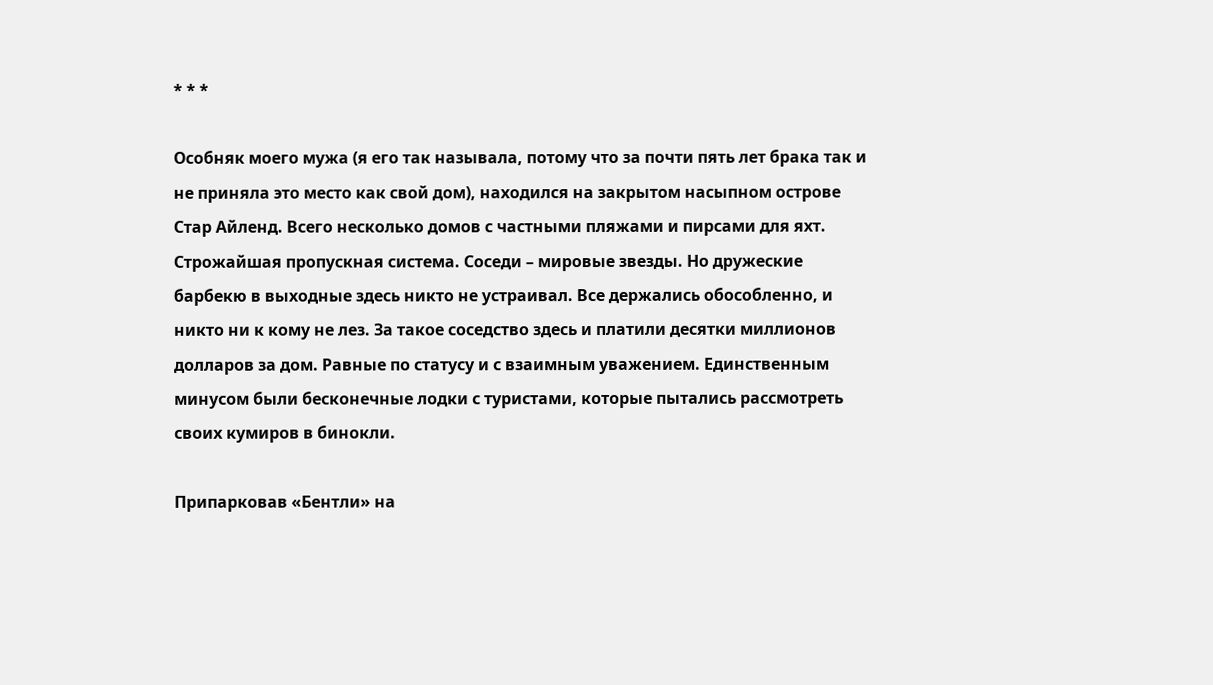* * *

Особняк моего мужа (я его так называла, потому что за почти пять лет брака так и не приняла это место как свой дом), находился на закрытом насыпном острове Стар Айленд. Всего несколько домов с частными пляжами и пирсами для яхт. Строжайшая пропускная система. Соседи – мировые звезды. Но дружеские барбекю в выходные здесь никто не устраивал. Все держались обособленно, и никто ни к кому не лез. За такое соседство здесь и платили десятки миллионов долларов за дом. Равные по статусу и с взаимным уважением. Единственным минусом были бесконечные лодки с туристами, которые пытались рассмотреть своих кумиров в бинокли.

Припарковав «Бентли» на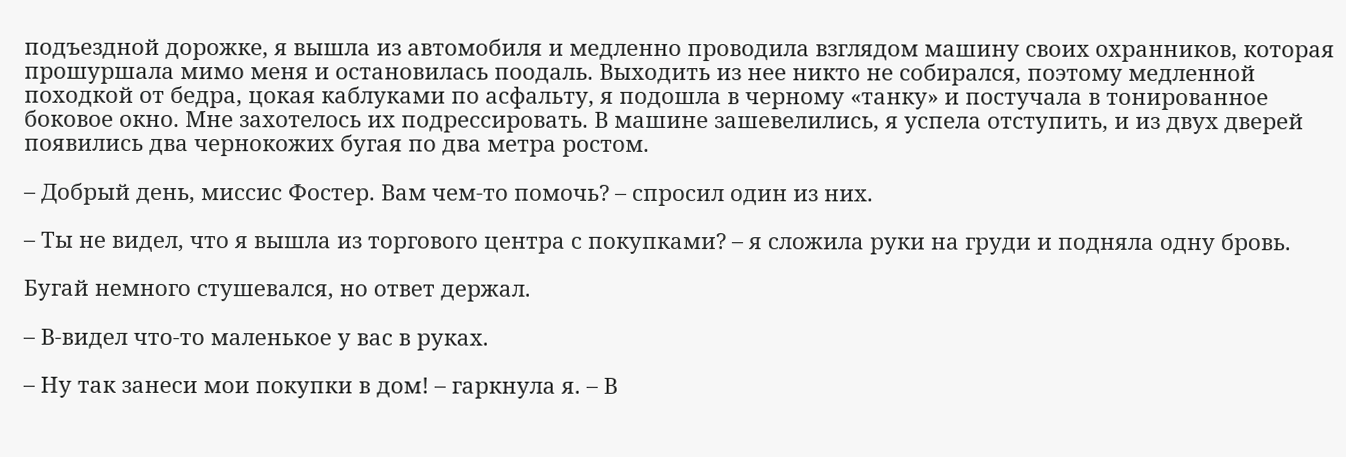подъездной дорожке, я вышла из автомобиля и медленно проводила взглядом машину своих охранников, которая прошуршала мимо меня и остановилась поодаль. Выходить из нее никто не собирался, поэтому медленной походкой от бедра, цокая каблуками по асфальту, я подошла в черному «танку» и постучала в тонированное боковое окно. Мне захотелось их подрессировать. В машине зашевелились, я успела отступить, и из двух дверей появились два чернокожих бугая по два метра ростом.

– Добрый день, миссис Фостер. Вам чем-то помочь? – спросил один из них.

– Ты не видел, что я вышла из торгового центра с покупками? – я сложила руки на груди и подняла одну бровь.

Бугай немного стушевался, но ответ держал.

– В-видел что-то маленькое у вас в руках.

– Ну так занеси мои покупки в дом! – гаркнула я. – В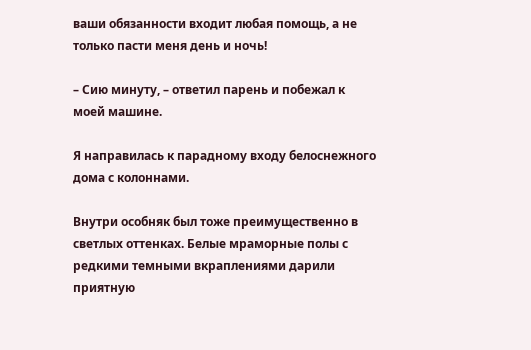ваши обязанности входит любая помощь, а не только пасти меня день и ночь!

– Сию минуту, – ответил парень и побежал к моей машине.

Я направилась к парадному входу белоснежного дома с колоннами.

Внутри особняк был тоже преимущественно в светлых оттенках. Белые мраморные полы с редкими темными вкраплениями дарили приятную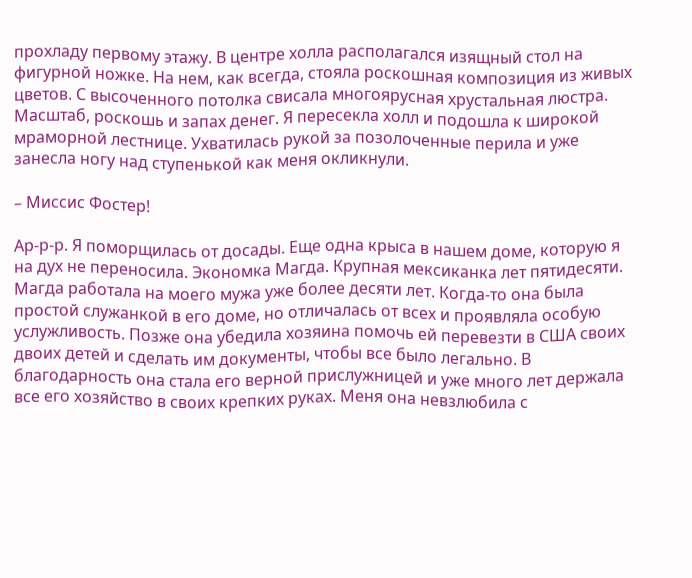прохладу первому этажу. В центре холла располагался изящный стол на фигурной ножке. На нем, как всегда, стояла роскошная композиция из живых цветов. С высоченного потолка свисала многоярусная хрустальная люстра. Масштаб, роскошь и запах денег. Я пересекла холл и подошла к широкой мраморной лестнице. Ухватилась рукой за позолоченные перила и уже занесла ногу над ступенькой как меня окликнули.

– Миссис Фостер!

Ар-р-р. Я поморщилась от досады. Еще одна крыса в нашем доме, которую я на дух не переносила. Экономка Магда. Крупная мексиканка лет пятидесяти. Магда работала на моего мужа уже более десяти лет. Когда-то она была простой служанкой в его доме, но отличалась от всех и проявляла особую услужливость. Позже она убедила хозяина помочь ей перевезти в США своих двоих детей и сделать им документы, чтобы все было легально. В благодарность она стала его верной прислужницей и уже много лет держала все его хозяйство в своих крепких руках. Меня она невзлюбила с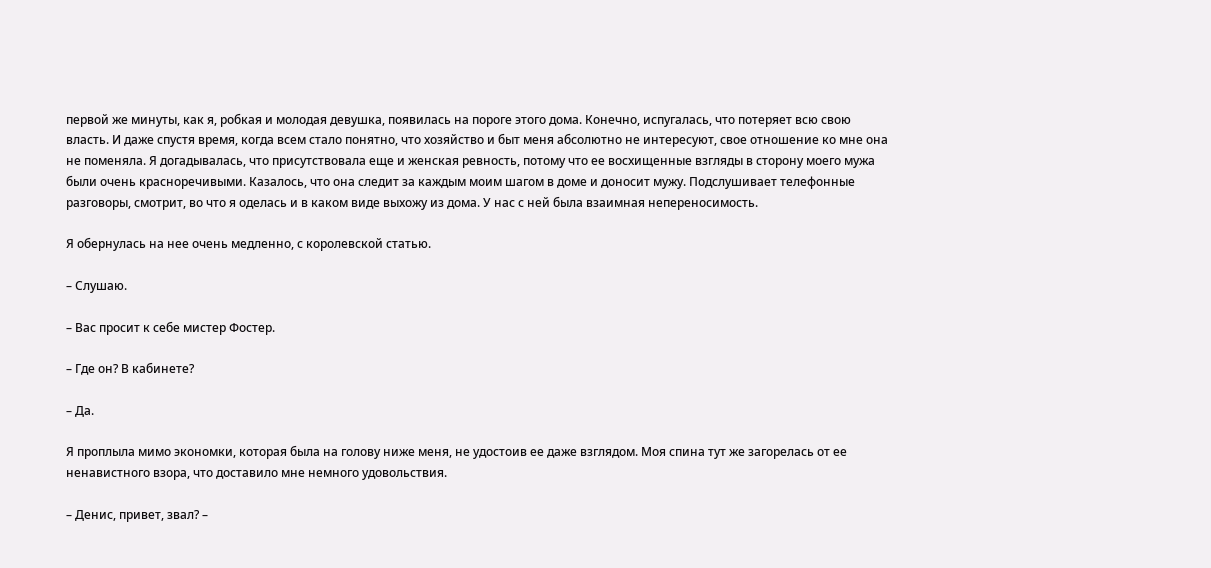первой же минуты, как я, робкая и молодая девушка, появилась на пороге этого дома. Конечно, испугалась, что потеряет всю свою власть. И даже спустя время, когда всем стало понятно, что хозяйство и быт меня абсолютно не интересуют, свое отношение ко мне она не поменяла. Я догадывалась, что присутствовала еще и женская ревность, потому что ее восхищенные взгляды в сторону моего мужа были очень красноречивыми. Казалось, что она следит за каждым моим шагом в доме и доносит мужу. Подслушивает телефонные разговоры, смотрит, во что я оделась и в каком виде выхожу из дома. У нас с ней была взаимная непереносимость.

Я обернулась на нее очень медленно, с королевской статью.

– Слушаю.

– Вас просит к себе мистер Фостер.

– Где он? В кабинете?

– Да.

Я проплыла мимо экономки, которая была на голову ниже меня, не удостоив ее даже взглядом. Моя спина тут же загорелась от ее ненавистного взора, что доставило мне немного удовольствия.

– Денис, привет, звал? –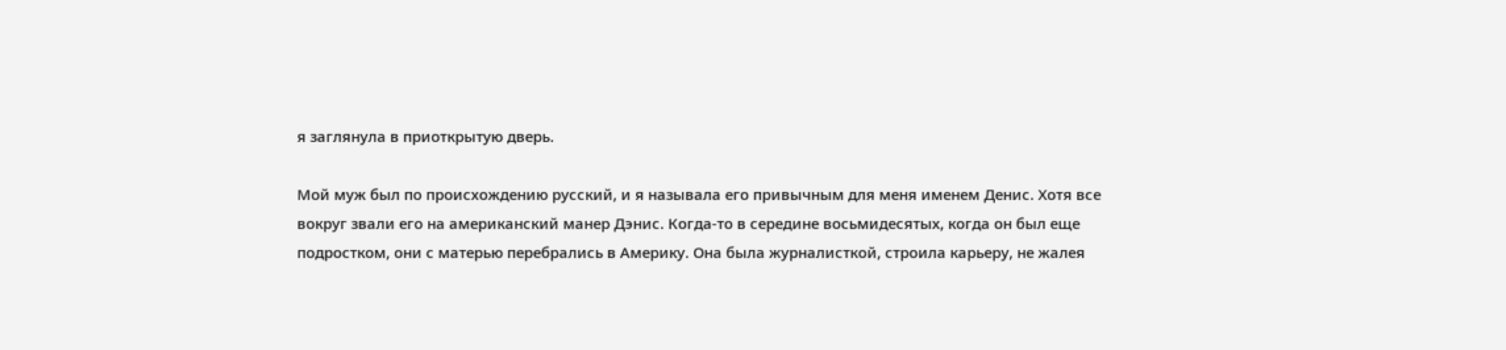я заглянула в приоткрытую дверь.

Мой муж был по происхождению русский, и я называла его привычным для меня именем Денис. Хотя все вокруг звали его на американский манер Дэнис. Когда-то в середине восьмидесятых, когда он был еще подростком, они с матерью перебрались в Америку. Она была журналисткой, строила карьеру, не жалея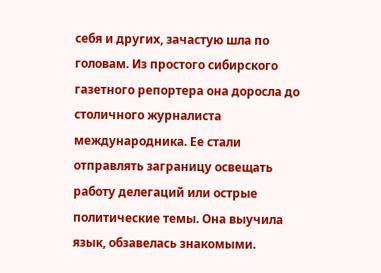себя и других, зачастую шла по головам. Из простого сибирского газетного репортера она доросла до столичного журналиста международника. Ее стали отправлять заграницу освещать работу делегаций или острые политические темы. Она выучила язык, обзавелась знакомыми.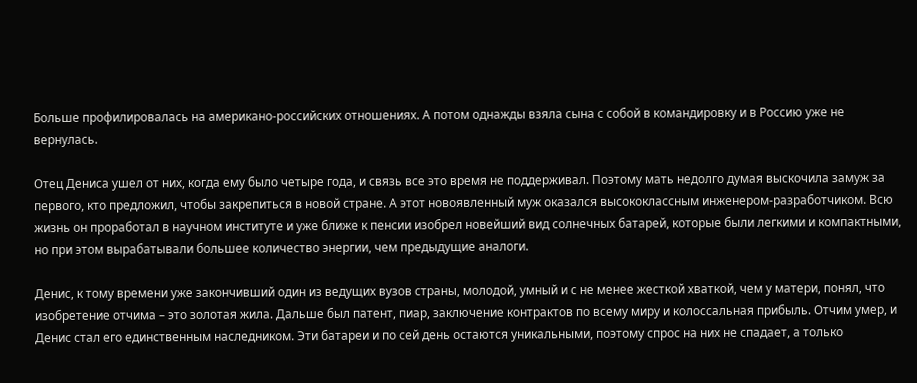Больше профилировалась на американо-российских отношениях. А потом однажды взяла сына с собой в командировку и в Россию уже не вернулась.

Отец Дениса ушел от них, когда ему было четыре года, и связь все это время не поддерживал. Поэтому мать недолго думая выскочила замуж за первого, кто предложил, чтобы закрепиться в новой стране. А этот новоявленный муж оказался высококлассным инженером-разработчиком. Всю жизнь он проработал в научном институте и уже ближе к пенсии изобрел новейший вид солнечных батарей, которые были легкими и компактными, но при этом вырабатывали большее количество энергии, чем предыдущие аналоги.

Денис, к тому времени уже закончивший один из ведущих вузов страны, молодой, умный и с не менее жесткой хваткой, чем у матери, понял, что изобретение отчима – это золотая жила. Дальше был патент, пиар, заключение контрактов по всему миру и колоссальная прибыль. Отчим умер, и Денис стал его единственным наследником. Эти батареи и по сей день остаются уникальными, поэтому спрос на них не спадает, а только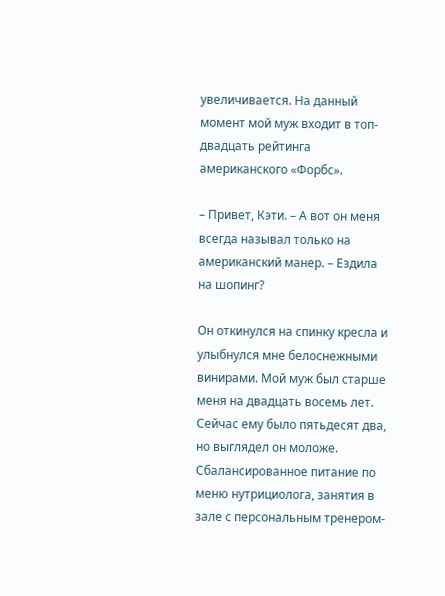увеличивается. На данный момент мой муж входит в топ-двадцать рейтинга американского «Форбс».

– Привет, Кэти. – А вот он меня всегда называл только на американский манер. – Ездила на шопинг?

Он откинулся на спинку кресла и улыбнулся мне белоснежными винирами. Мой муж был старше меня на двадцать восемь лет. Сейчас ему было пятьдесят два, но выглядел он моложе. Сбалансированное питание по меню нутрициолога, занятия в зале с персональным тренером-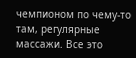чемпионом по чему-то там, регулярные массажи. Все это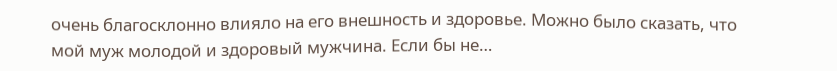очень благосклонно влияло на его внешность и здоровье. Можно было сказать, что мой муж молодой и здоровый мужчина. Если бы не…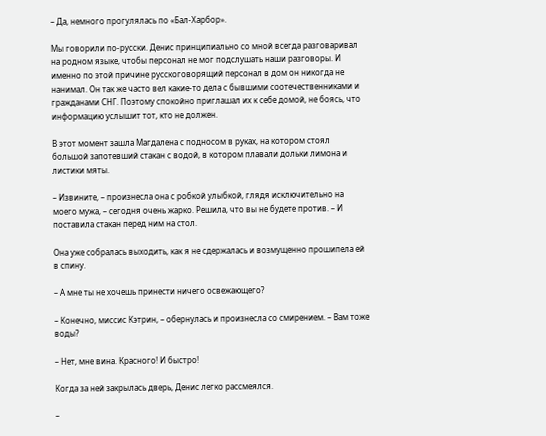– Да, немного прогулялась по «Бал-Харбор».

Мы говорили по-русски. Денис принципиально со мной всегда разговаривал на родном языке, чтобы персонал не мог подслушать наши разговоры. И именно по этой причине русскоговорящий персонал в дом он никогда не нанимал. Он так же часто вел какие-то дела с бывшими соотечественниками и гражданами СНГ. Поэтому спокойно приглашал их к себе домой, не боясь, что информацию услышит тот, кто не должен.

В этот момент зашла Магдалена с подносом в руках, на котором стоял большой запотевший стакан с водой, в котором плавали дольки лимона и листики мяты.

– Извините, – произнесла она с робкой улыбкой, глядя исключительно на моего мужа, – сегодня очень жарко. Решила, что вы не будете против. – И поставила стакан перед ним на стол.

Она уже собралась выходить, как я не сдержалась и возмущенно прошипела ей в спину.

– А мне ты не хочешь принести ничего освежающего?

– Конечно, миссис Кэтрин, – обернулась и произнесла со смирением. – Вам тоже воды?

– Нет, мне вина. Красного! И быстро!

Когда за ней закрылась дверь, Денис легко рассмеялся.

–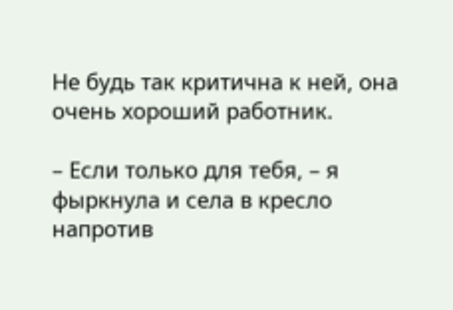Не будь так критична к ней, она очень хороший работник.

– Если только для тебя, – я фыркнула и села в кресло напротив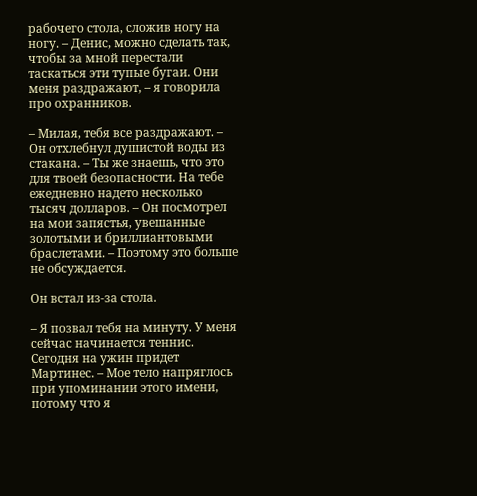рабочего стола, сложив ногу на ногу. – Денис, можно сделать так, чтобы за мной перестали таскаться эти тупые бугаи. Они меня раздражают, – я говорила про охранников.

– Милая, тебя все раздражают. – Он отхлебнул душистой воды из стакана. – Ты же знаешь, что это для твоей безопасности. На тебе ежедневно надето несколько тысяч долларов. – Он посмотрел на мои запястья, увешанные золотыми и бриллиантовыми браслетами. – Поэтому это больше не обсуждается.

Он встал из-за стола.

– Я позвал тебя на минуту. У меня сейчас начинается теннис. Сегодня на ужин придет Мартинес. – Мое тело напряглось при упоминании этого имени, потому что я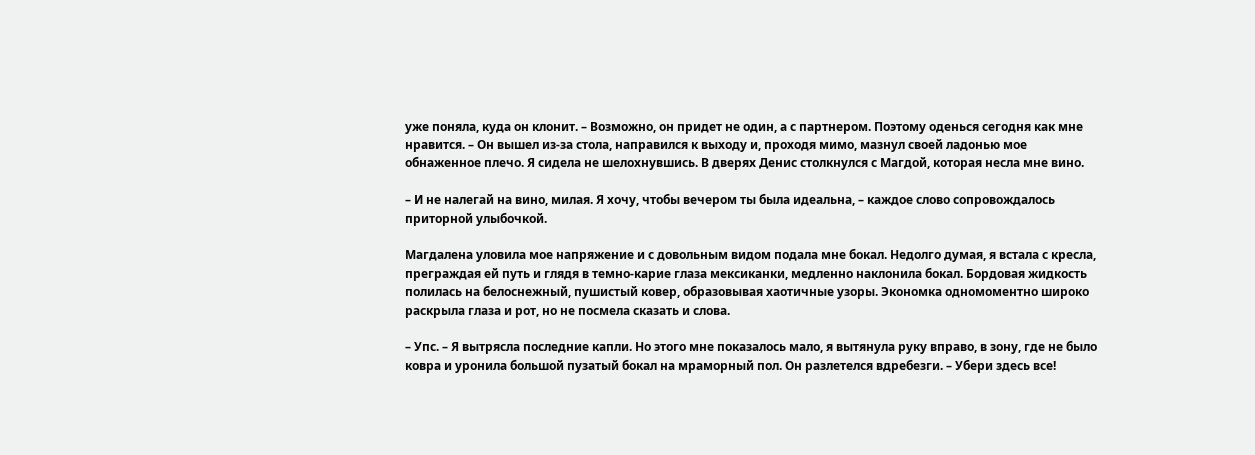уже поняла, куда он клонит. – Возможно, он придет не один, а с партнером. Поэтому оденься сегодня как мне нравится. – Он вышел из-за стола, направился к выходу и, проходя мимо, мазнул своей ладонью мое обнаженное плечо. Я сидела не шелохнувшись. В дверях Денис столкнулся с Магдой, которая несла мне вино.

– И не налегай на вино, милая. Я хочу, чтобы вечером ты была идеальна, – каждое слово сопровождалось приторной улыбочкой.

Магдалена уловила мое напряжение и с довольным видом подала мне бокал. Недолго думая, я встала с кресла, преграждая ей путь и глядя в темно-карие глаза мексиканки, медленно наклонила бокал. Бордовая жидкость полилась на белоснежный, пушистый ковер, образовывая хаотичные узоры. Экономка одномоментно широко раскрыла глаза и рот, но не посмела сказать и слова.

– Упс. – Я вытрясла последние капли. Но этого мне показалось мало, я вытянула руку вправо, в зону, где не было ковра и уронила большой пузатый бокал на мраморный пол. Он разлетелся вдребезги. – Убери здесь все!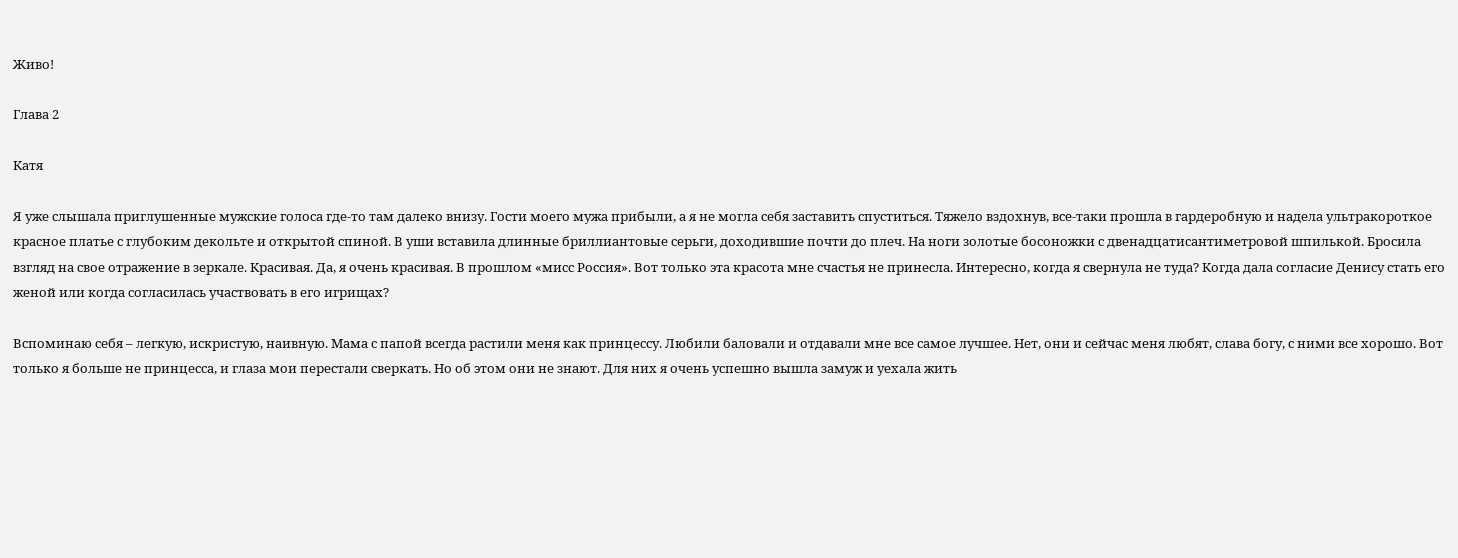Живо!

Глава 2

Катя

Я уже слышала приглушенные мужские голоса где-то там далеко внизу. Гости моего мужа прибыли, а я не могла себя заставить спуститься. Тяжело вздохнув, все-таки прошла в гардеробную и надела ультракороткое красное платье с глубоким декольте и открытой спиной. В уши вставила длинные бриллиантовые серьги, доходившие почти до плеч. На ноги золотые босоножки с двенадцатисантиметровой шпилькой. Бросила взгляд на свое отражение в зеркале. Красивая. Да, я очень красивая. В прошлом «мисс Россия». Вот только эта красота мне счастья не принесла. Интересно, когда я свернула не туда? Когда дала согласие Денису стать его женой или когда согласилась участвовать в его игрищах?

Вспоминаю себя – легкую, искристую, наивную. Мама с папой всегда растили меня как принцессу. Любили баловали и отдавали мне все самое лучшее. Нет, они и сейчас меня любят, слава богу, с ними все хорошо. Вот только я больше не принцесса, и глаза мои перестали сверкать. Но об этом они не знают. Для них я очень успешно вышла замуж и уехала жить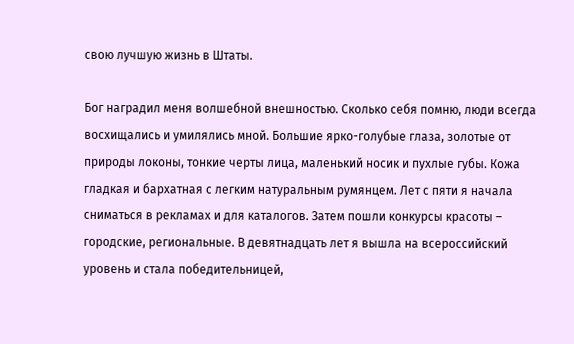свою лучшую жизнь в Штаты.

Бог наградил меня волшебной внешностью. Сколько себя помню, люди всегда восхищались и умилялись мной. Большие ярко-голубые глаза, золотые от природы локоны, тонкие черты лица, маленький носик и пухлые губы. Кожа гладкая и бархатная с легким натуральным румянцем. Лет с пяти я начала сниматься в рекламах и для каталогов. Затем пошли конкурсы красоты – городские, региональные. В девятнадцать лет я вышла на всероссийский уровень и стала победительницей,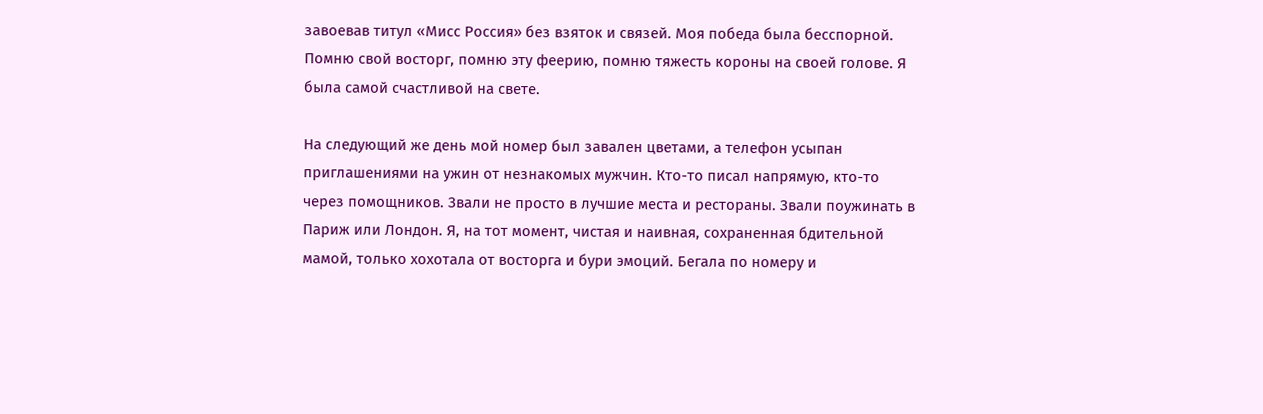завоевав титул «Мисс Россия» без взяток и связей. Моя победа была бесспорной. Помню свой восторг, помню эту феерию, помню тяжесть короны на своей голове. Я была самой счастливой на свете.

На следующий же день мой номер был завален цветами, а телефон усыпан приглашениями на ужин от незнакомых мужчин. Кто-то писал напрямую, кто-то через помощников. Звали не просто в лучшие места и рестораны. Звали поужинать в Париж или Лондон. Я, на тот момент, чистая и наивная, сохраненная бдительной мамой, только хохотала от восторга и бури эмоций. Бегала по номеру и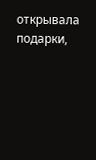открывала подарки,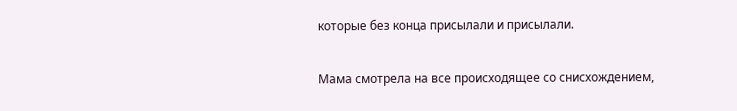которые без конца присылали и присылали.

Мама смотрела на все происходящее со снисхождением,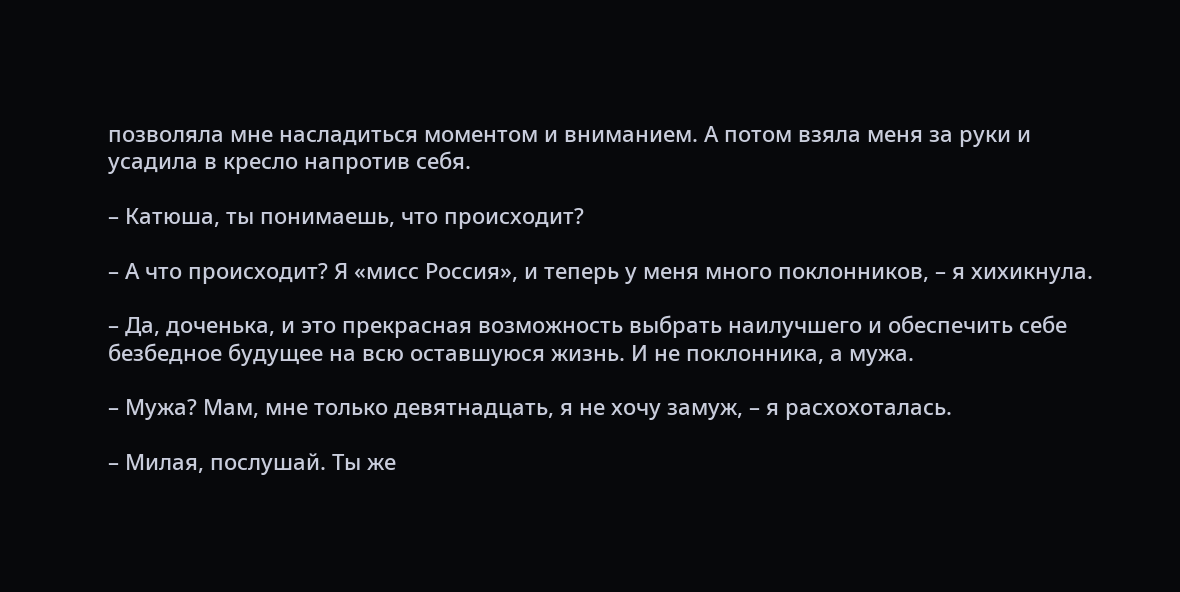позволяла мне насладиться моментом и вниманием. А потом взяла меня за руки и усадила в кресло напротив себя.

– Катюша, ты понимаешь, что происходит?

– А что происходит? Я «мисс Россия», и теперь у меня много поклонников, – я хихикнула.

– Да, доченька, и это прекрасная возможность выбрать наилучшего и обеспечить себе безбедное будущее на всю оставшуюся жизнь. И не поклонника, а мужа.

– Мужа? Мам, мне только девятнадцать, я не хочу замуж, – я расхохоталась.

– Милая, послушай. Ты же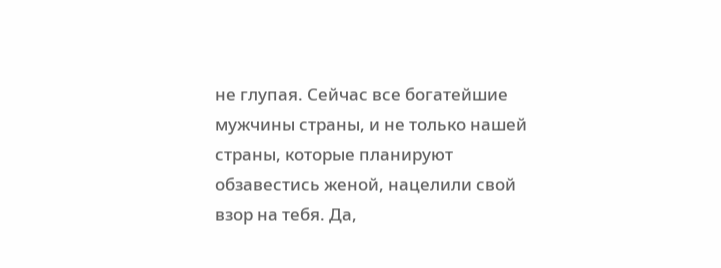не глупая. Сейчас все богатейшие мужчины страны, и не только нашей страны, которые планируют обзавестись женой, нацелили свой взор на тебя. Да,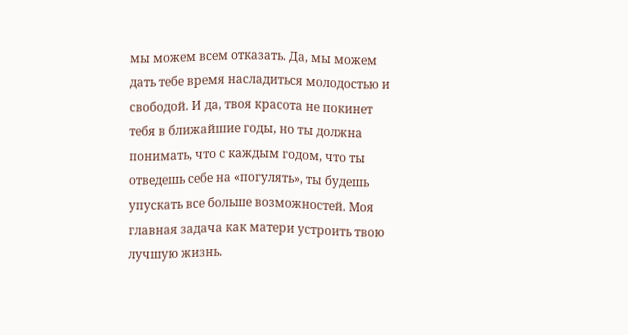мы можем всем отказать. Да, мы можем дать тебе время насладиться молодостью и свободой. И да, твоя красота не покинет тебя в ближайшие годы, но ты должна понимать, что с каждым годом, что ты отведешь себе на «погулять», ты будешь упускать все больше возможностей. Моя главная задача как матери устроить твою лучшую жизнь.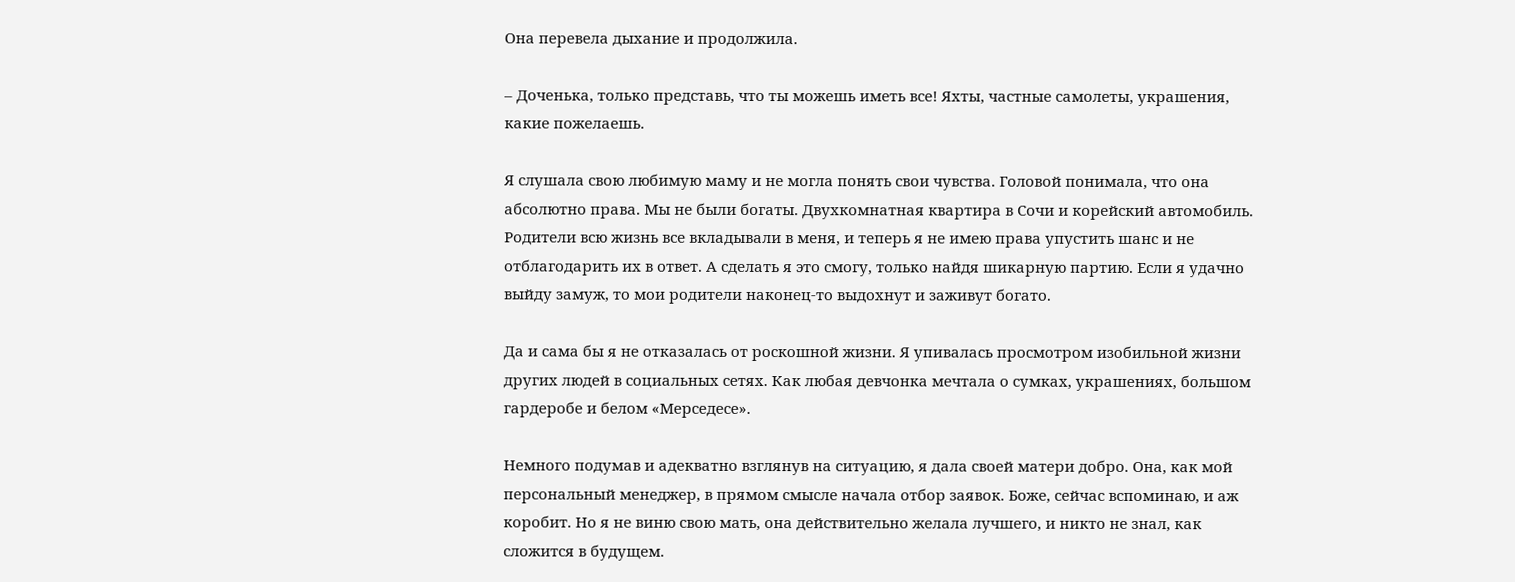Она перевела дыхание и продолжила.

– Доченька, только представь, что ты можешь иметь все! Яхты, частные самолеты, украшения, какие пожелаешь.

Я слушала свою любимую маму и не могла понять свои чувства. Головой понимала, что она абсолютно права. Мы не были богаты. Двухкомнатная квартира в Сочи и корейский автомобиль. Родители всю жизнь все вкладывали в меня, и теперь я не имею права упустить шанс и не отблагодарить их в ответ. А сделать я это смогу, только найдя шикарную партию. Если я удачно выйду замуж, то мои родители наконец-то выдохнут и заживут богато.

Да и сама бы я не отказалась от роскошной жизни. Я упивалась просмотром изобильной жизни других людей в социальных сетях. Как любая девчонка мечтала о сумках, украшениях, большом гардеробе и белом «Мерседесе».

Немного подумав и адекватно взглянув на ситуацию, я дала своей матери добро. Она, как мой персональный менеджер, в прямом смысле начала отбор заявок. Боже, сейчас вспоминаю, и аж коробит. Но я не виню свою мать, она действительно желала лучшего, и никто не знал, как сложится в будущем.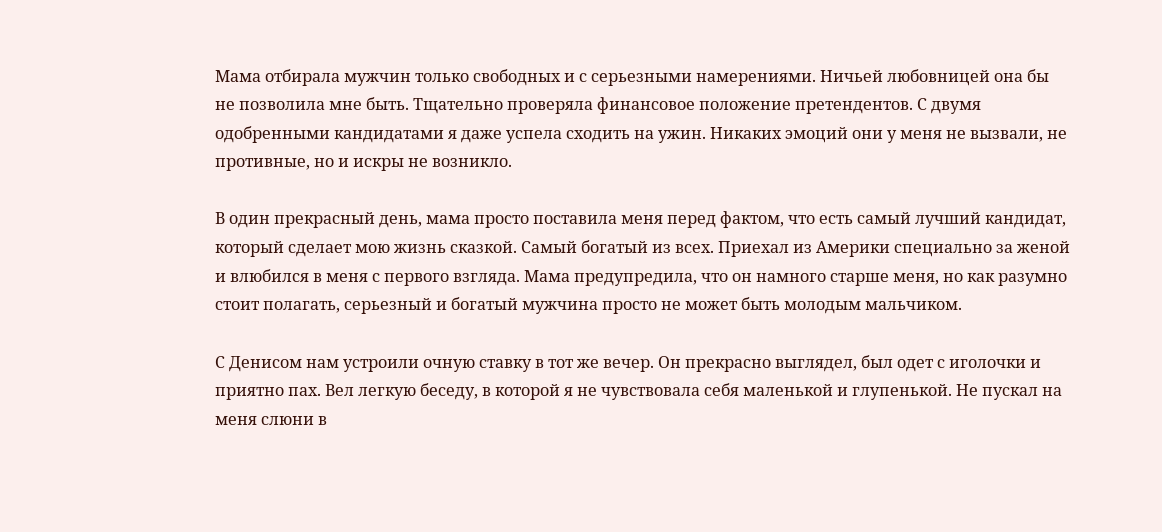Мама отбирала мужчин только свободных и с серьезными намерениями. Ничьей любовницей она бы не позволила мне быть. Тщательно проверяла финансовое положение претендентов. С двумя одобренными кандидатами я даже успела сходить на ужин. Никаких эмоций они у меня не вызвали, не противные, но и искры не возникло.

В один прекрасный день, мама просто поставила меня перед фактом, что есть самый лучший кандидат, который сделает мою жизнь сказкой. Самый богатый из всех. Приехал из Америки специально за женой и влюбился в меня с первого взгляда. Мама предупредила, что он намного старше меня, но как разумно стоит полагать, серьезный и богатый мужчина просто не может быть молодым мальчиком.

С Денисом нам устроили очную ставку в тот же вечер. Он прекрасно выглядел, был одет с иголочки и приятно пах. Вел легкую беседу, в которой я не чувствовала себя маленькой и глупенькой. Не пускал на меня слюни в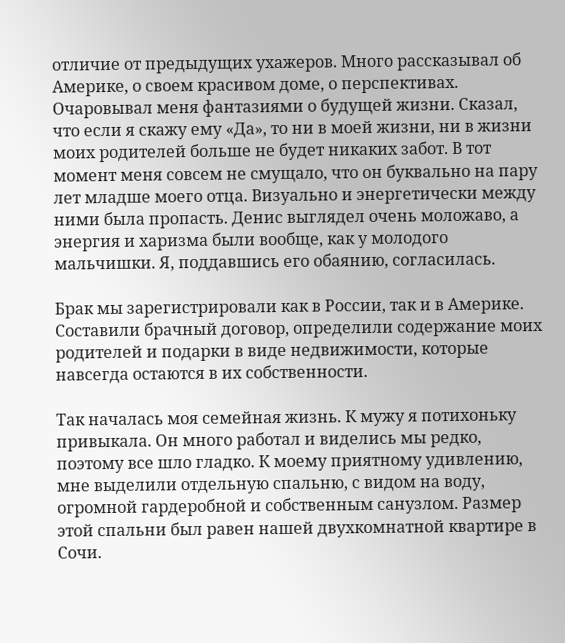отличие от предыдущих ухажеров. Много рассказывал об Америке, о своем красивом доме, о перспективах. Очаровывал меня фантазиями о будущей жизни. Сказал, что если я скажу ему «Да», то ни в моей жизни, ни в жизни моих родителей больше не будет никаких забот. В тот момент меня совсем не смущало, что он буквально на пару лет младше моего отца. Визуально и энергетически между ними была пропасть. Денис выглядел очень моложаво, а энергия и харизма были вообще, как у молодого мальчишки. Я, поддавшись его обаянию, согласилась.

Брак мы зарегистрировали как в России, так и в Америке. Составили брачный договор, определили содержание моих родителей и подарки в виде недвижимости, которые навсегда остаются в их собственности.

Так началась моя семейная жизнь. К мужу я потихоньку привыкала. Он много работал и виделись мы редко, поэтому все шло гладко. К моему приятному удивлению, мне выделили отдельную спальню, с видом на воду, огромной гардеробной и собственным санузлом. Размер этой спальни был равен нашей двухкомнатной квартире в Сочи.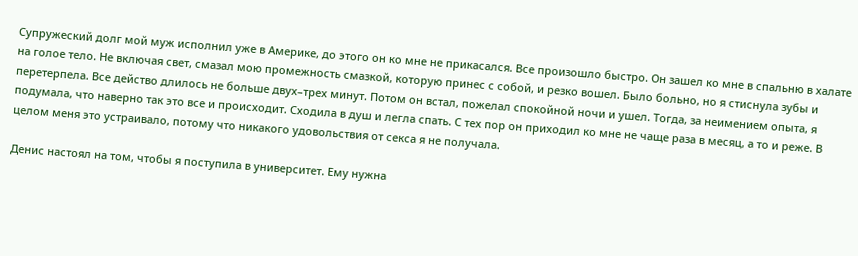Супружеский долг мой муж исполнил уже в Америке, до этого он ко мне не прикасался. Все произошло быстро. Он зашел ко мне в спальню в халате на голое тело. Не включая свет, смазал мою промежность смазкой, которую принес с собой, и резко вошел. Было больно, но я стиснула зубы и перетерпела. Все действо длилось не больше двух–трех минут. Потом он встал, пожелал спокойной ночи и ушел. Тогда, за неимением опыта, я подумала, что наверно так это все и происходит. Сходила в душ и легла спать. С тех пор он приходил ко мне не чаще раза в месяц, а то и реже. В целом меня это устраивало, потому что никакого удовольствия от секса я не получала.

Денис настоял на том, чтобы я поступила в университет. Ему нужна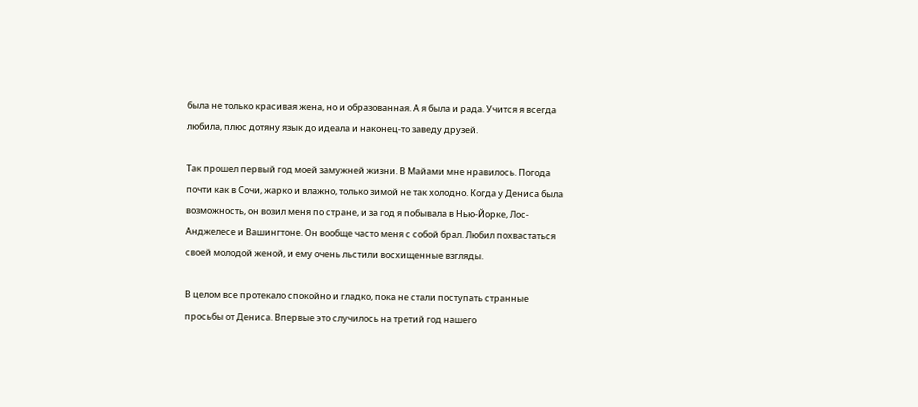была не только красивая жена, но и образованная. А я была и рада. Учится я всегда любила, плюс дотяну язык до идеала и наконец-то заведу друзей.

Так прошел первый год моей замужней жизни. В Майами мне нравилось. Погода почти как в Сочи, жарко и влажно, только зимой не так холодно. Когда у Дениса была возможность, он возил меня по стране, и за год я побывала в Нью-Йорке, Лос-Анджелесе и Вашингтоне. Он вообще часто меня с собой брал. Любил похвастаться своей молодой женой, и ему очень льстили восхищенные взгляды.

В целом все протекало спокойно и гладко, пока не стали поступать странные просьбы от Дениса. Впервые это случилось на третий год нашего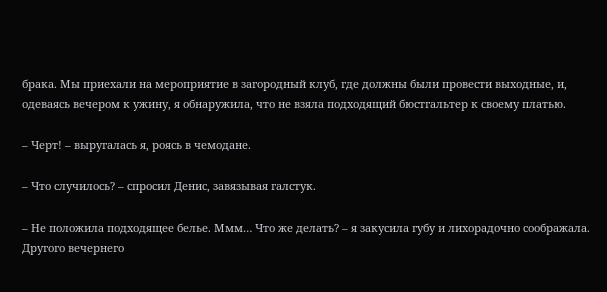брака. Мы приехали на мероприятие в загородный клуб, где должны были провести выходные, и, одеваясь вечером к ужину, я обнаружила, что не взяла подходящий бюстгальтер к своему платью.

– Черт! – выругалась я, роясь в чемодане.

– Что случилось? – спросил Денис, завязывая галстук.

– Не положила подходящее белье. Ммм… Что же делать? – я закусила губу и лихорадочно соображала. Другого вечернего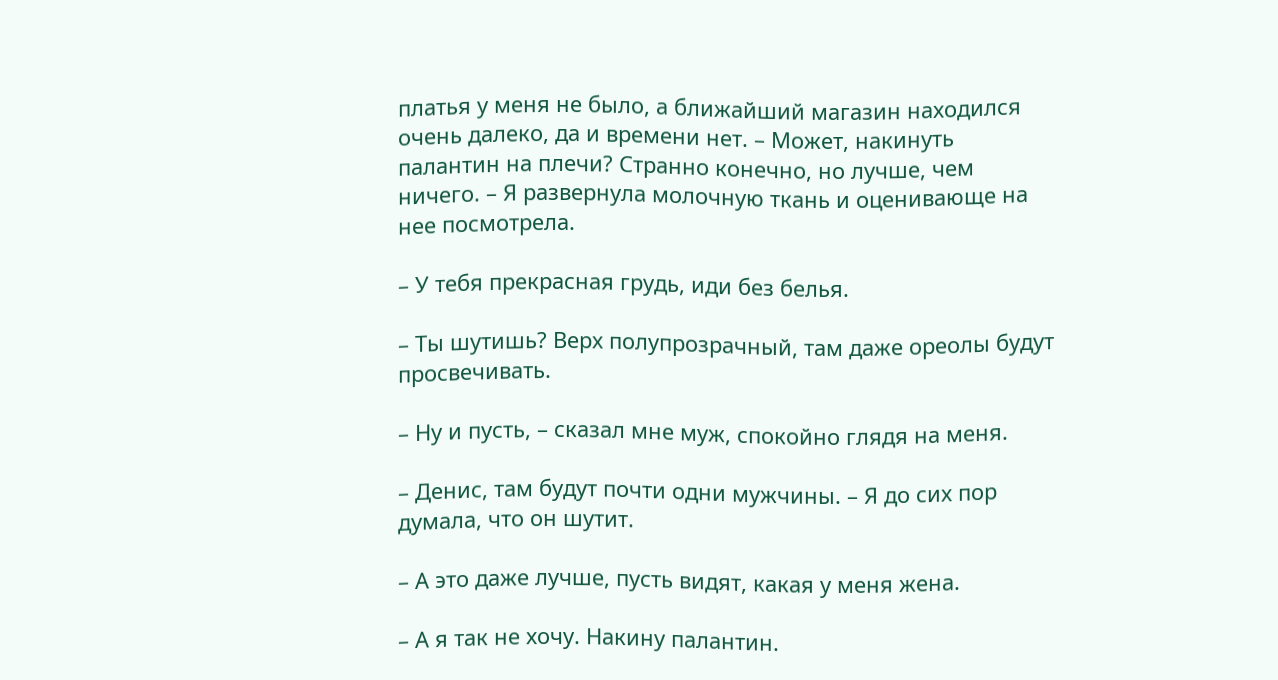платья у меня не было, а ближайший магазин находился очень далеко, да и времени нет. – Может, накинуть палантин на плечи? Странно конечно, но лучше, чем ничего. – Я развернула молочную ткань и оценивающе на нее посмотрела.

– У тебя прекрасная грудь, иди без белья.

– Ты шутишь? Верх полупрозрачный, там даже ореолы будут просвечивать.

– Ну и пусть, – сказал мне муж, спокойно глядя на меня.

– Денис, там будут почти одни мужчины. – Я до сих пор думала, что он шутит.

– А это даже лучше, пусть видят, какая у меня жена.

– А я так не хочу. Накину палантин.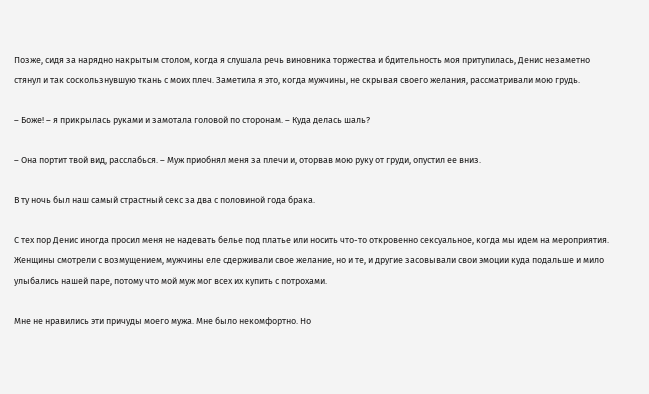Позже, сидя за нарядно накрытым столом, когда я слушала речь виновника торжества и бдительность моя притупилась, Денис незаметно стянул и так соскользнувшую ткань с моих плеч. Заметила я это, когда мужчины, не скрывая своего желания, рассматривали мою грудь.

– Боже! – я прикрылась руками и замотала головой по сторонам. – Куда делась шаль?

– Она портит твой вид, расслабься. – Муж приобнял меня за плечи и, оторвав мою руку от груди, опустил ее вниз.

В ту ночь был наш самый страстный секс за два с половиной года брака.

С тех пор Денис иногда просил меня не надевать белье под платье или носить что-то откровенно сексуальное, когда мы идем на мероприятия. Женщины смотрели с возмущением, мужчины еле сдерживали свое желание, но и те, и другие засовывали свои эмоции куда подальше и мило улыбались нашей паре, потому что мой муж мог всех их купить с потрохами.

Мне не нравились эти причуды моего мужа. Мне было некомфортно. Но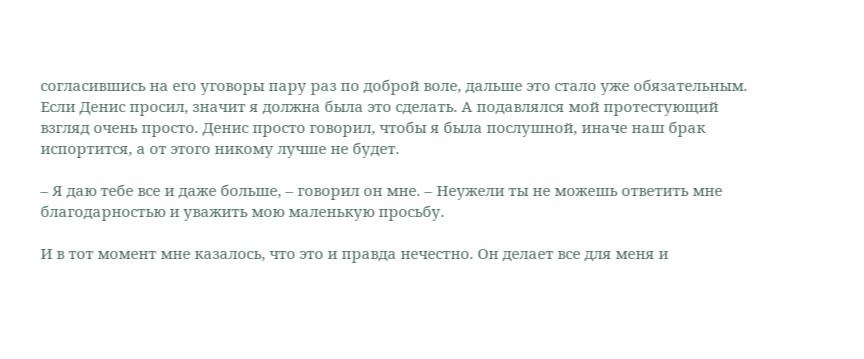согласившись на его уговоры пару раз по доброй воле, дальше это стало уже обязательным. Если Денис просил, значит я должна была это сделать. А подавлялся мой протестующий взгляд очень просто. Денис просто говорил, чтобы я была послушной, иначе наш брак испортится, а от этого никому лучше не будет.

– Я даю тебе все и даже больше, – говорил он мне. – Неужели ты не можешь ответить мне благодарностью и уважить мою маленькую просьбу.

И в тот момент мне казалось, что это и правда нечестно. Он делает все для меня и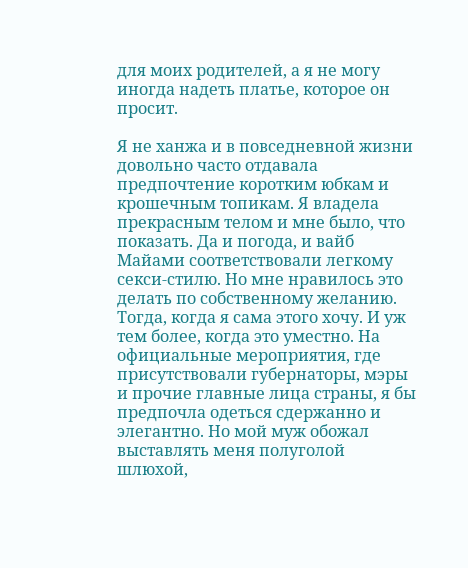для моих родителей, а я не могу иногда надеть платье, которое он просит.

Я не ханжа и в повседневной жизни довольно часто отдавала предпочтение коротким юбкам и крошечным топикам. Я владела прекрасным телом и мне было, что показать. Да и погода, и вайб Майами соответствовали легкому секси-стилю. Но мне нравилось это делать по собственному желанию. Тогда, когда я сама этого хочу. И уж тем более, когда это уместно. На официальные мероприятия, где присутствовали губернаторы, мэры и прочие главные лица страны, я бы предпочла одеться сдержанно и элегантно. Но мой муж обожал выставлять меня полуголой шлюхой,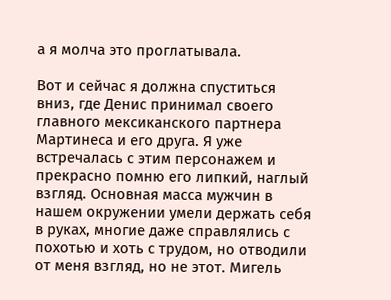а я молча это проглатывала.

Вот и сейчас я должна спуститься вниз, где Денис принимал своего главного мексиканского партнера Мартинеса и его друга. Я уже встречалась с этим персонажем и прекрасно помню его липкий, наглый взгляд. Основная масса мужчин в нашем окружении умели держать себя в руках, многие даже справлялись с похотью и хоть с трудом, но отводили от меня взгляд, но не этот. Мигель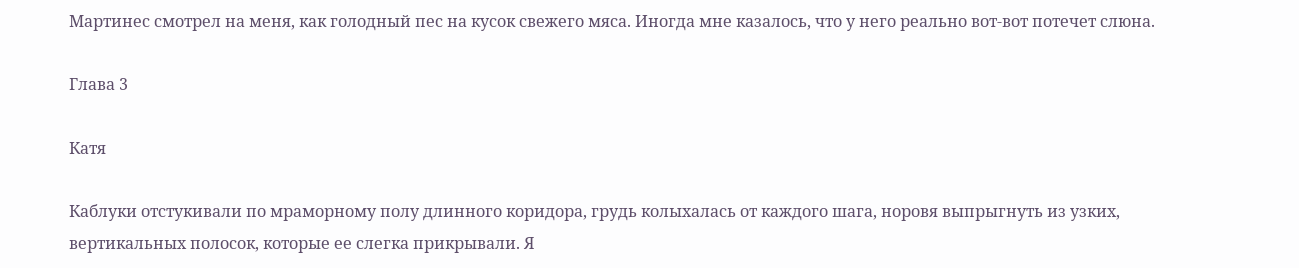Мартинес смотрел на меня, как голодный пес на кусок свежего мяса. Иногда мне казалось, что у него реально вот-вот потечет слюна.

Глава 3

Катя

Каблуки отстукивали по мраморному полу длинного коридора, грудь колыхалась от каждого шага, норовя выпрыгнуть из узких, вертикальных полосок, которые ее слегка прикрывали. Я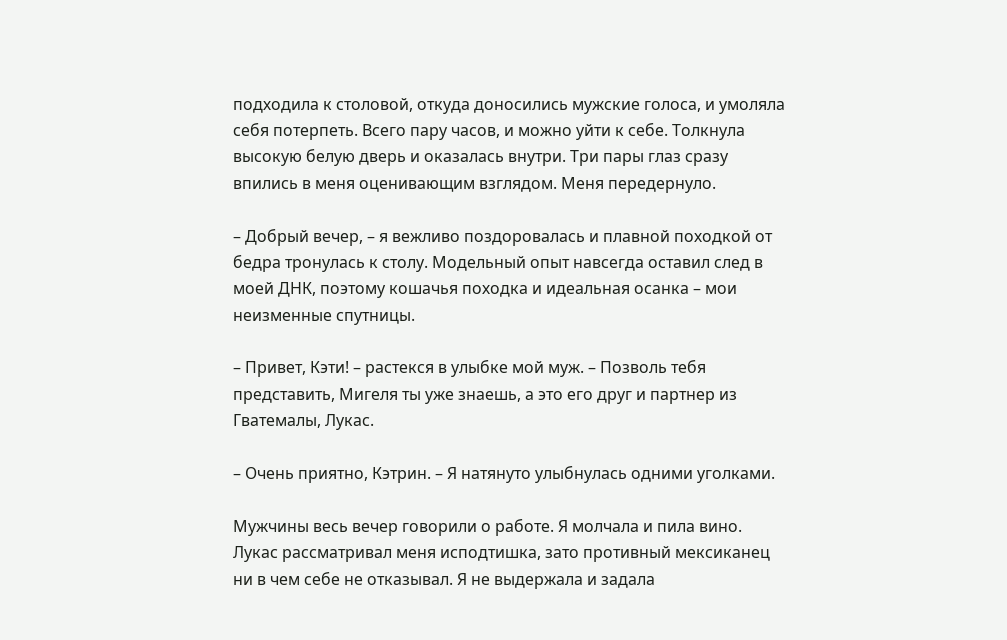подходила к столовой, откуда доносились мужские голоса, и умоляла себя потерпеть. Всего пару часов, и можно уйти к себе. Толкнула высокую белую дверь и оказалась внутри. Три пары глаз сразу впились в меня оценивающим взглядом. Меня передернуло.

– Добрый вечер, – я вежливо поздоровалась и плавной походкой от бедра тронулась к столу. Модельный опыт навсегда оставил след в моей ДНК, поэтому кошачья походка и идеальная осанка – мои неизменные спутницы.

– Привет, Кэти! – растекся в улыбке мой муж. – Позволь тебя представить, Мигеля ты уже знаешь, а это его друг и партнер из Гватемалы, Лукас.

– Очень приятно, Кэтрин. – Я натянуто улыбнулась одними уголками.

Мужчины весь вечер говорили о работе. Я молчала и пила вино. Лукас рассматривал меня исподтишка, зато противный мексиканец ни в чем себе не отказывал. Я не выдержала и задала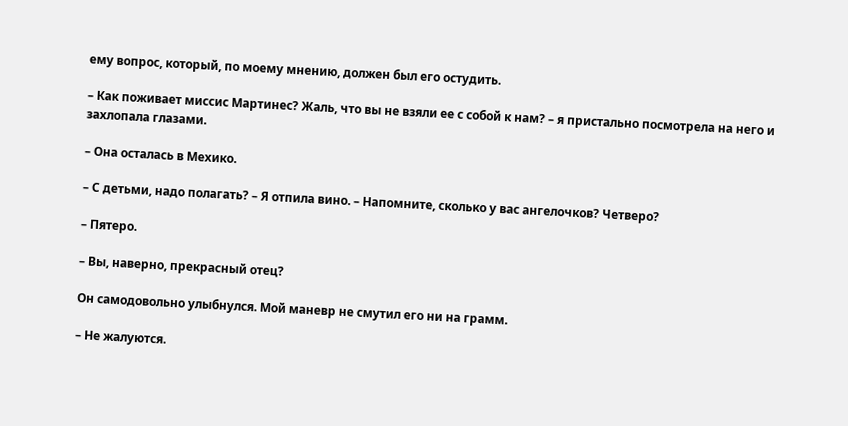ему вопрос, который, по моему мнению, должен был его остудить.

– Как поживает миссис Мартинес? Жаль, что вы не взяли ее с собой к нам? – я пристально посмотрела на него и захлопала глазами.

– Она осталась в Мехико.

– С детьми, надо полагать? – Я отпила вино. – Напомните, сколько у вас ангелочков? Четверо?

– Пятеро.

– Вы, наверно, прекрасный отец?

Он самодовольно улыбнулся. Мой маневр не смутил его ни на грамм.

– Не жалуются.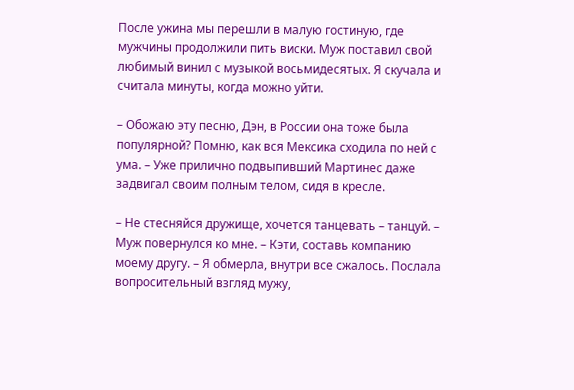После ужина мы перешли в малую гостиную, где мужчины продолжили пить виски. Муж поставил свой любимый винил с музыкой восьмидесятых. Я скучала и считала минуты, когда можно уйти.

– Обожаю эту песню, Дэн, в России она тоже была популярной? Помню, как вся Мексика сходила по ней с ума. – Уже прилично подвыпивший Мартинес даже задвигал своим полным телом, сидя в кресле.

– Не стесняйся дружище, хочется танцевать – танцуй. – Муж повернулся ко мне. – Кэти, составь компанию моему другу. – Я обмерла, внутри все сжалось. Послала вопросительный взгляд мужу,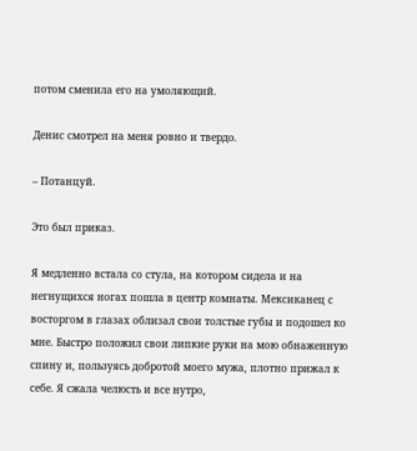потом сменила его на умоляющий.

Денис смотрел на меня ровно и твердо.

– Потанцуй.

Это был приказ.

Я медленно встала со стула, на котором сидела и на негнущихся ногах пошла в центр комнаты. Мексиканец с восторгом в глазах облизал свои толстые губы и подошел ко мне. Быстро положил свои липкие руки на мою обнаженную спину и, пользуясь добротой моего мужа, плотно прижал к себе. Я сжала челюсть и все нутро,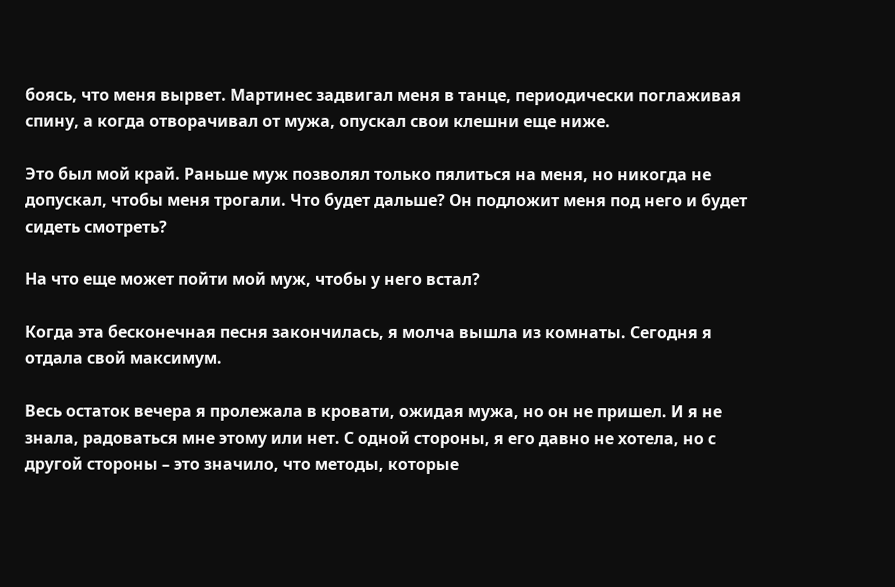боясь, что меня вырвет. Мартинес задвигал меня в танце, периодически поглаживая спину, а когда отворачивал от мужа, опускал свои клешни еще ниже.

Это был мой край. Раньше муж позволял только пялиться на меня, но никогда не допускал, чтобы меня трогали. Что будет дальше? Он подложит меня под него и будет сидеть смотреть?

На что еще может пойти мой муж, чтобы у него встал?

Когда эта бесконечная песня закончилась, я молча вышла из комнаты. Сегодня я отдала свой максимум.

Весь остаток вечера я пролежала в кровати, ожидая мужа, но он не пришел. И я не знала, радоваться мне этому или нет. С одной стороны, я его давно не хотела, но с другой стороны – это значило, что методы, которые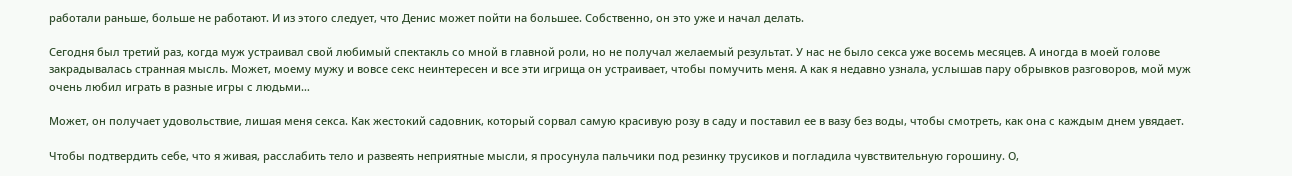работали раньше, больше не работают. И из этого следует, что Денис может пойти на большее. Собственно, он это уже и начал делать.

Сегодня был третий раз, когда муж устраивал свой любимый спектакль со мной в главной роли, но не получал желаемый результат. У нас не было секса уже восемь месяцев. А иногда в моей голове закрадывалась странная мысль. Может, моему мужу и вовсе секс неинтересен и все эти игрища он устраивает, чтобы помучить меня. А как я недавно узнала, услышав пару обрывков разговоров, мой муж очень любил играть в разные игры с людьми…

Может, он получает удовольствие, лишая меня секса. Как жестокий садовник, который сорвал самую красивую розу в саду и поставил ее в вазу без воды, чтобы смотреть, как она с каждым днем увядает.

Чтобы подтвердить себе, что я живая, расслабить тело и развеять неприятные мысли, я просунула пальчики под резинку трусиков и погладила чувствительную горошину. О,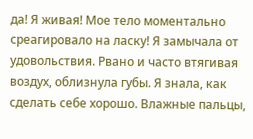да! Я живая! Мое тело моментально среагировало на ласку! Я замычала от удовольствия. Рвано и часто втягивая воздух, облизнула губы. Я знала, как сделать себе хорошо. Влажные пальцы,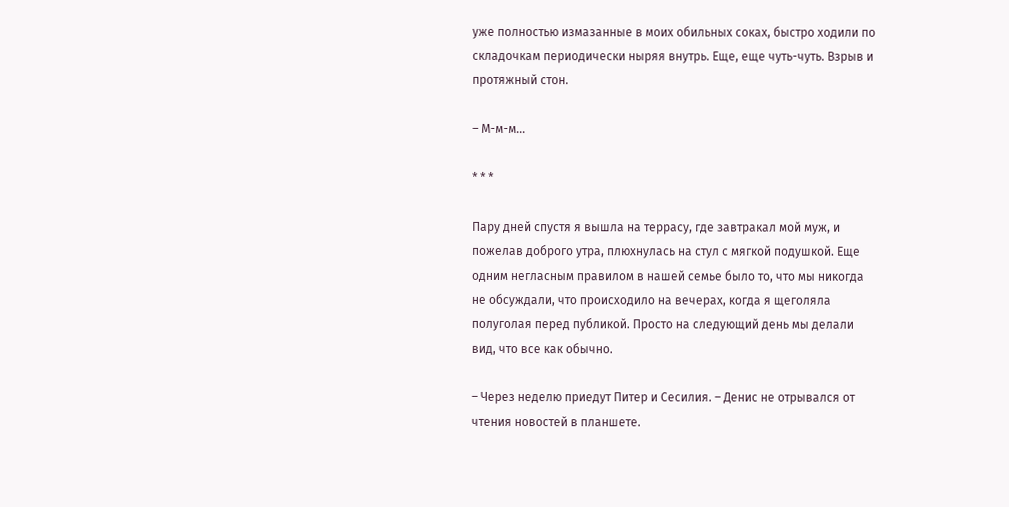уже полностью измазанные в моих обильных соках, быстро ходили по складочкам периодически ныряя внутрь. Еще, еще чуть-чуть. Взрыв и протяжный стон.

– М-м-м…

* * *

Пару дней спустя я вышла на террасу, где завтракал мой муж, и пожелав доброго утра, плюхнулась на стул с мягкой подушкой. Еще одним негласным правилом в нашей семье было то, что мы никогда не обсуждали, что происходило на вечерах, когда я щеголяла полуголая перед публикой. Просто на следующий день мы делали вид, что все как обычно.

– Через неделю приедут Питер и Сесилия. – Денис не отрывался от чтения новостей в планшете.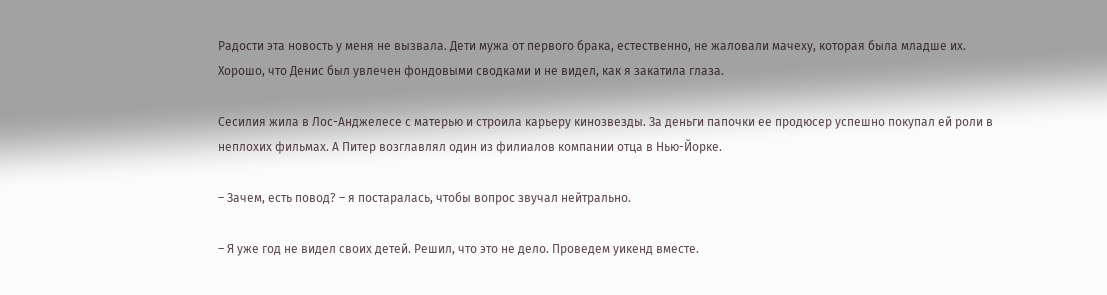Радости эта новость у меня не вызвала. Дети мужа от первого брака, естественно, не жаловали мачеху, которая была младше их. Хорошо, что Денис был увлечен фондовыми сводками и не видел, как я закатила глаза.

Сесилия жила в Лос-Анджелесе с матерью и строила карьеру кинозвезды. За деньги папочки ее продюсер успешно покупал ей роли в неплохих фильмах. А Питер возглавлял один из филиалов компании отца в Нью-Йорке.

– Зачем, есть повод? – я постаралась, чтобы вопрос звучал нейтрально.

– Я уже год не видел своих детей. Решил, что это не дело. Проведем уикенд вместе.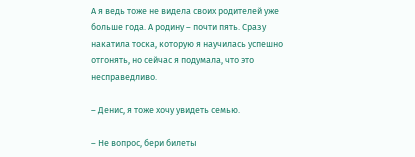А я ведь тоже не видела своих родителей уже больше года. А родину – почти пять. Сразу накатила тоска, которую я научилась успешно отгонять, но сейчас я подумала, что это несправедливо.

– Денис, я тоже хочу увидеть семью.

– Не вопрос, бери билеты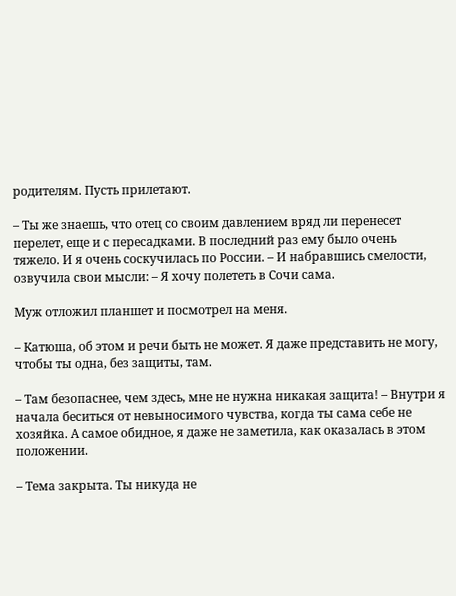родителям. Пусть прилетают.

– Ты же знаешь, что отец со своим давлением вряд ли перенесет перелет, еще и с пересадками. В последний раз ему было очень тяжело. И я очень соскучилась по России. – И набравшись смелости, озвучила свои мысли: – Я хочу полететь в Сочи сама.

Муж отложил планшет и посмотрел на меня.

– Катюша, об этом и речи быть не может. Я даже представить не могу, чтобы ты одна, без защиты, там.

– Там безопаснее, чем здесь, мне не нужна никакая защита! – Внутри я начала беситься от невыносимого чувства, когда ты сама себе не хозяйка. А самое обидное, я даже не заметила, как оказалась в этом положении.

– Тема закрыта. Ты никуда не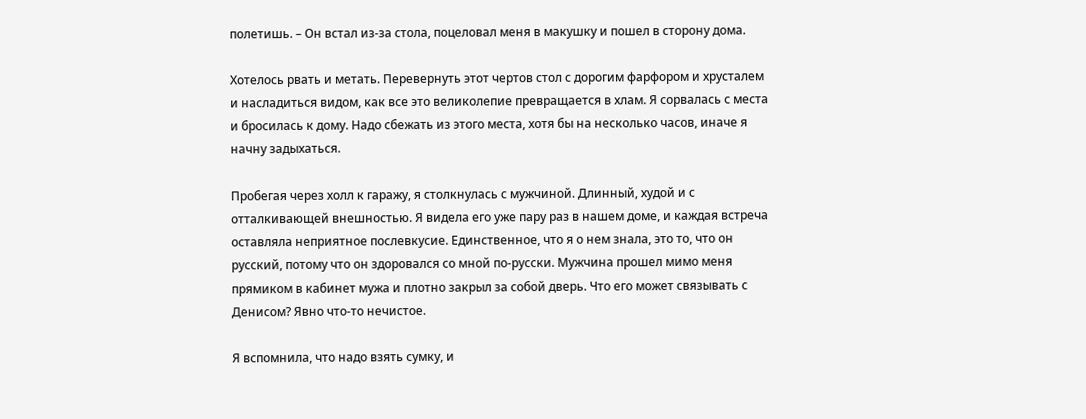полетишь. – Он встал из-за стола, поцеловал меня в макушку и пошел в сторону дома.

Хотелось рвать и метать. Перевернуть этот чертов стол с дорогим фарфором и хрусталем и насладиться видом, как все это великолепие превращается в хлам. Я сорвалась с места и бросилась к дому. Надо сбежать из этого места, хотя бы на несколько часов, иначе я начну задыхаться.

Пробегая через холл к гаражу, я столкнулась с мужчиной. Длинный, худой и с отталкивающей внешностью. Я видела его уже пару раз в нашем доме, и каждая встреча оставляла неприятное послевкусие. Единственное, что я о нем знала, это то, что он русский, потому что он здоровался со мной по-русски. Мужчина прошел мимо меня прямиком в кабинет мужа и плотно закрыл за собой дверь. Что его может связывать с Денисом? Явно что-то нечистое.

Я вспомнила, что надо взять сумку, и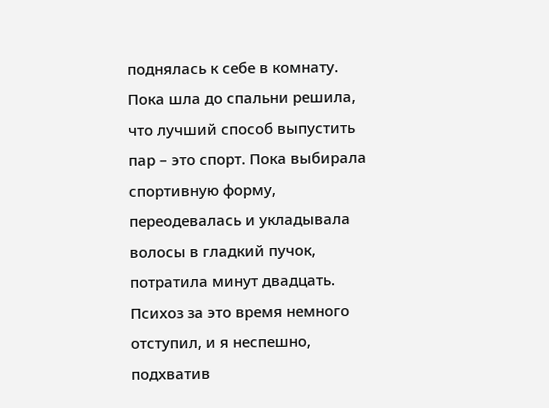поднялась к себе в комнату. Пока шла до спальни решила, что лучший способ выпустить пар – это спорт. Пока выбирала спортивную форму, переодевалась и укладывала волосы в гладкий пучок, потратила минут двадцать. Психоз за это время немного отступил, и я неспешно, подхватив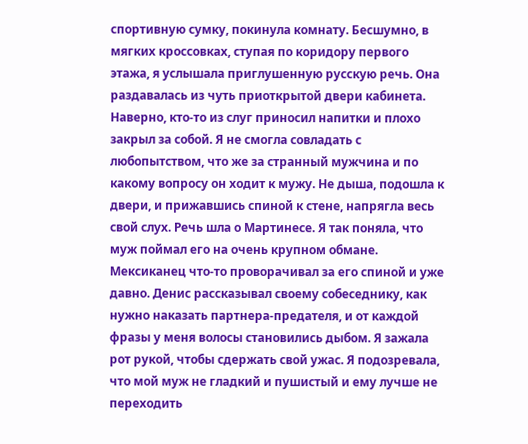спортивную сумку, покинула комнату. Бесшумно, в мягких кроссовках, ступая по коридору первого этажа, я услышала приглушенную русскую речь. Она раздавалась из чуть приоткрытой двери кабинета. Наверно, кто-то из слуг приносил напитки и плохо закрыл за собой. Я не смогла совладать с любопытством, что же за странный мужчина и по какому вопросу он ходит к мужу. Не дыша, подошла к двери, и прижавшись спиной к стене, напрягла весь свой слух. Речь шла о Мартинесе. Я так поняла, что муж поймал его на очень крупном обмане. Мексиканец что-то проворачивал за его спиной и уже давно. Денис рассказывал своему собеседнику, как нужно наказать партнера-предателя, и от каждой фразы у меня волосы становились дыбом. Я зажала рот рукой, чтобы сдержать свой ужас. Я подозревала, что мой муж не гладкий и пушистый и ему лучше не переходить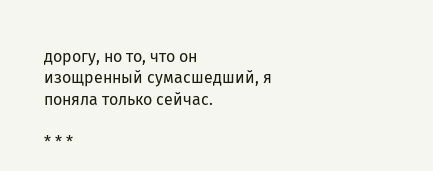дорогу, но то, что он изощренный сумасшедший, я поняла только сейчас.

* * *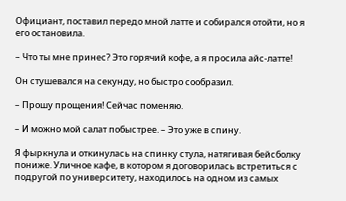Официант, поставил передо мной латте и собирался отойти, но я его остановила.

– Что ты мне принес? Это горячий кофе, а я просила айс-латте!

Он стушевался на секунду, но быстро сообразил.

– Прошу прощения! Сейчас поменяю.

– И можно мой салат побыстрее. – Это уже в спину.

Я фыркнула и откинулась на спинку стула, натягивая бейсболку пониже. Уличное кафе, в котором я договорилась встретиться с подругой по университету, находилось на одном из самых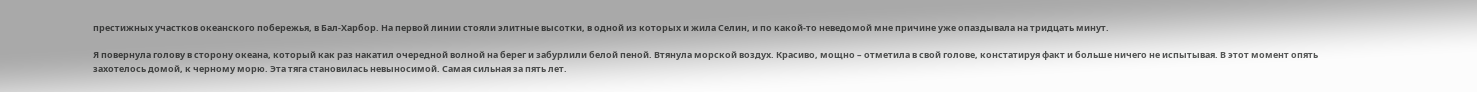престижных участков океанского побережья, в Бал-Харбор. На первой линии стояли элитные высотки, в одной из которых и жила Селин, и по какой-то неведомой мне причине уже опаздывала на тридцать минут.

Я повернула голову в сторону океана, который как раз накатил очередной волной на берег и забурлили белой пеной. Втянула морской воздух. Красиво, мощно – отметила в свой голове, констатируя факт и больше ничего не испытывая. В этот момент опять захотелось домой, к черному морю. Эта тяга становилась невыносимой. Самая сильная за пять лет.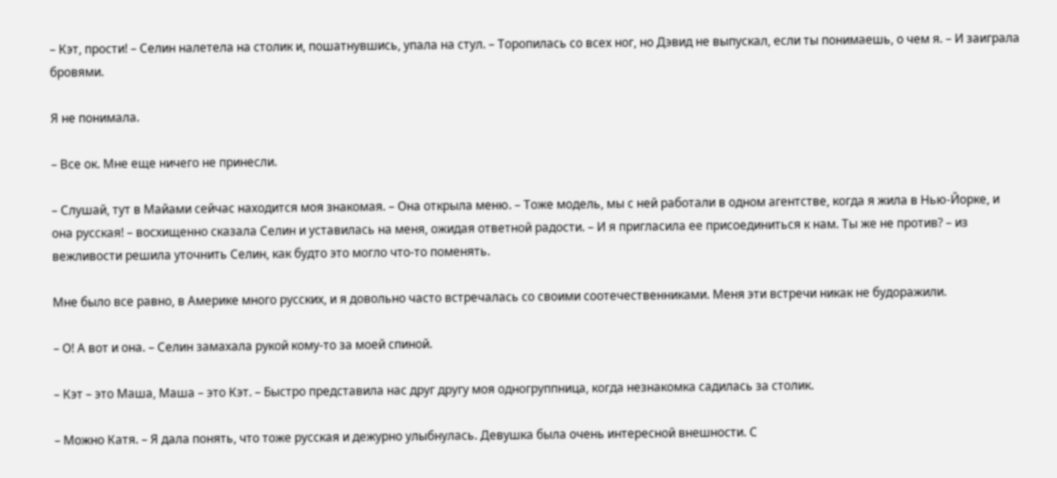– Кэт, прости! – Селин налетела на столик и, пошатнувшись, упала на стул. – Торопилась со всех ног, но Дэвид не выпускал, если ты понимаешь, о чем я. – И заиграла бровями.

Я не понимала.

– Все ок. Мне еще ничего не принесли.

– Слушай, тут в Майами сейчас находится моя знакомая. – Она открыла меню. – Тоже модель, мы с ней работали в одном агентстве, когда я жила в Нью-Йорке, и она русская! – восхищенно сказала Селин и уставилась на меня, ожидая ответной радости. – И я пригласила ее присоединиться к нам. Ты же не против? – из вежливости решила уточнить Селин, как будто это могло что-то поменять.

Мне было все равно, в Америке много русских, и я довольно часто встречалась со своими соотечественниками. Меня эти встречи никак не будоражили.

– О! А вот и она. – Селин замахала рукой кому-то за моей спиной.

– Кэт – это Маша, Маша – это Кэт. – Быстро представила нас друг другу моя одногруппница, когда незнакомка садилась за столик.

– Можно Катя. – Я дала понять, что тоже русская и дежурно улыбнулась. Девушка была очень интересной внешности. С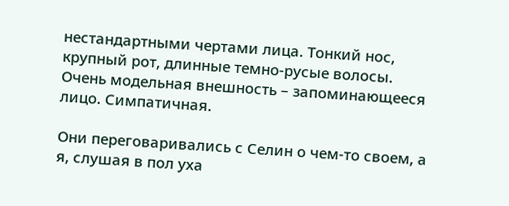нестандартными чертами лица. Тонкий нос, крупный рот, длинные темно-русые волосы. Очень модельная внешность – запоминающееся лицо. Симпатичная.

Они переговаривались с Селин о чем-то своем, а я, слушая в пол уха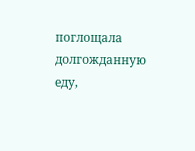поглощала долгожданную еду,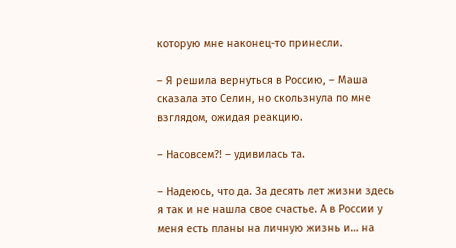которую мне наконец-то принесли.

– Я решила вернуться в Россию, – Маша сказала это Селин, но скользнула по мне взглядом, ожидая реакцию.

– Насовсем?! – удивилась та.

– Надеюсь, что да. За десять лет жизни здесь я так и не нашла свое счастье. А в России у меня есть планы на личную жизнь и… на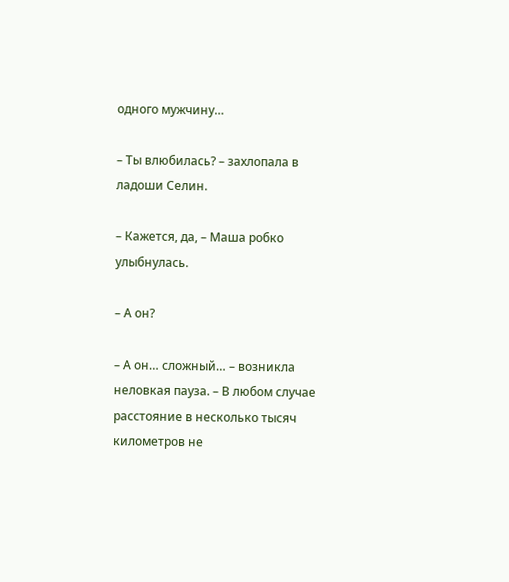одного мужчину…

– Ты влюбилась? – захлопала в ладоши Селин.

– Кажется, да, – Маша робко улыбнулась.

– А он?

– А он… сложный… – возникла неловкая пауза. – В любом случае расстояние в несколько тысяч километров не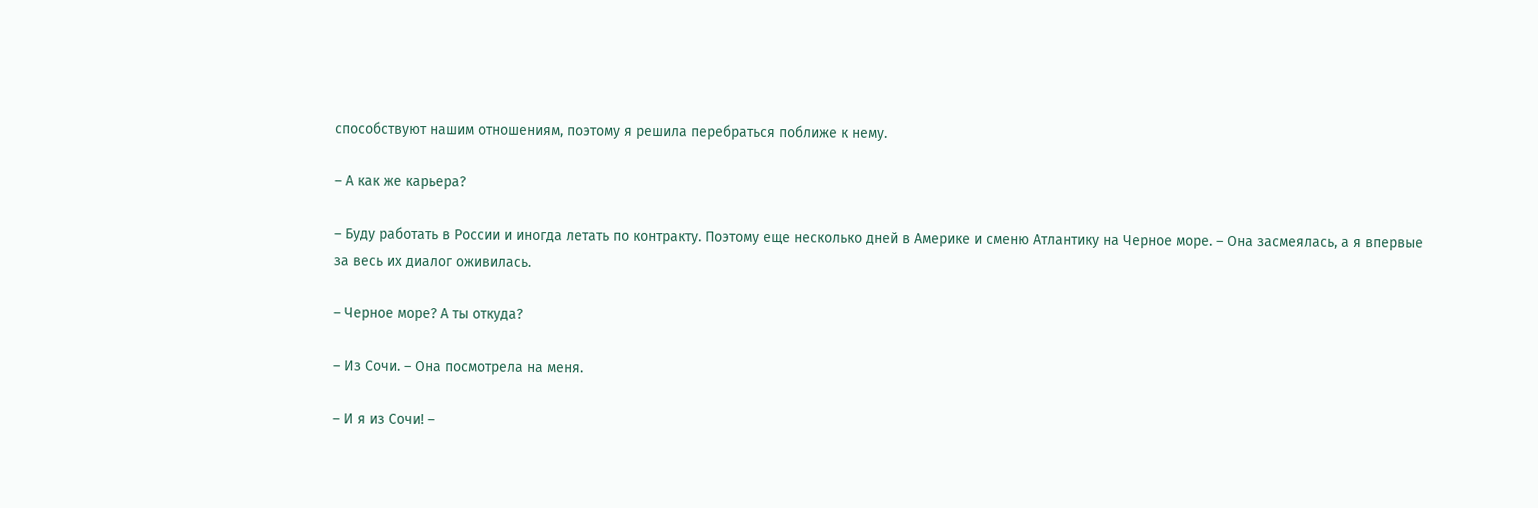способствуют нашим отношениям, поэтому я решила перебраться поближе к нему.

– А как же карьера?

– Буду работать в России и иногда летать по контракту. Поэтому еще несколько дней в Америке и сменю Атлантику на Черное море. – Она засмеялась, а я впервые за весь их диалог оживилась.

– Черное море? А ты откуда?

– Из Сочи. – Она посмотрела на меня.

– И я из Сочи! –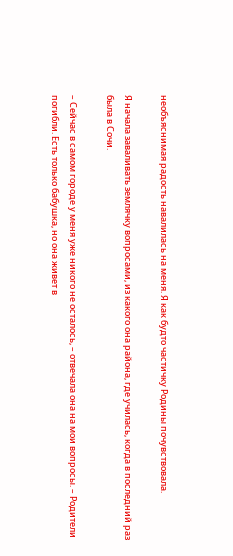необъяснимая радость навалилась на меня. Я как будто частичку Родины почувствовала.

Я начала заваливать землячку вопросами, из какого она района, где училась, когда в последний раз была в Сочи.

– Сейчас в самом городе у меня уже никого не осталось, – отвечала она на мои вопросы. – Родители погибли. Есть только бабушка, но она живет в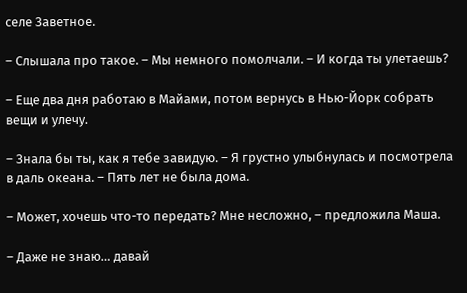селе Заветное.

– Слышала про такое. – Мы немного помолчали. – И когда ты улетаешь?

– Еще два дня работаю в Майами, потом вернусь в Нью-Йорк собрать вещи и улечу.

– Знала бы ты, как я тебе завидую. – Я грустно улыбнулась и посмотрела в даль океана. – Пять лет не была дома.

– Может, хочешь что-то передать? Мне несложно, – предложила Маша.

– Даже не знаю… давай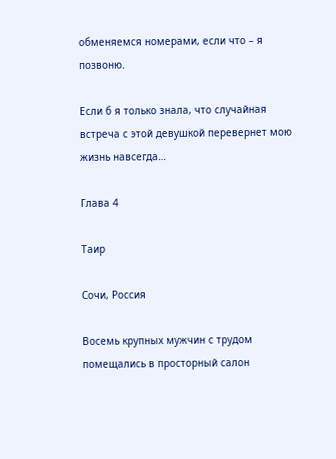обменяемся номерами, если что – я позвоню.

Если б я только знала, что случайная встреча с этой девушкой перевернет мою жизнь навсегда…

Глава 4

Таир

Сочи, Россия

Восемь крупных мужчин с трудом помещались в просторный салон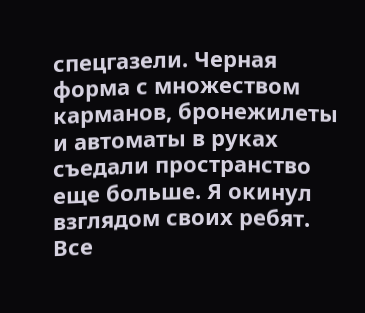спецгазели. Черная форма с множеством карманов, бронежилеты и автоматы в руках съедали пространство еще больше. Я окинул взглядом своих ребят. Все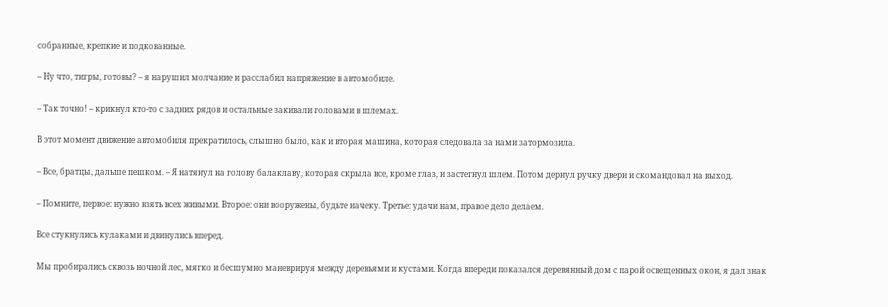собранные, крепкие и подкованные.

– Ну что, тигры, готовы? – я нарушил молчание и расслабил напряжение в автомобиле.

– Так точно! – крикнул кто-то с задних рядов и остальные закивали головами в шлемах.

В этот момент движение автомобиля прекратилось, слышно было, как и вторая машина, которая следовала за нами затормозила.

– Все, братцы, дальше пешком. – Я натянул на голову балаклаву, которая скрыла все, кроме глаз, и застегнул шлем. Потом дернул ручку двери и скомандовал на выход.

– Помните, первое: нужно взять всех живыми. Второе: они вооружены, будьте начеку. Третье: удачи нам, правое дело делаем.

Все стукнулись кулаками и двинулись вперед.

Мы пробирались сквозь ночной лес, мягко и бесшумно маневрируя между деревьями и кустами. Когда впереди показался деревянный дом с парой освещенных окон, я дал знак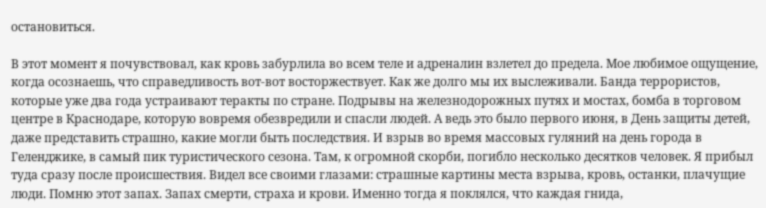остановиться.

В этот момент я почувствовал, как кровь забурлила во всем теле и адреналин взлетел до предела. Мое любимое ощущение, когда осознаешь, что справедливость вот-вот восторжествует. Как же долго мы их выслеживали. Банда террористов, которые уже два года устраивают теракты по стране. Подрывы на железнодорожных путях и мостах, бомба в торговом центре в Краснодаре, которую вовремя обезвредили и спасли людей. А ведь это было первого июня, в День защиты детей, даже представить страшно, какие могли быть последствия. И взрыв во время массовых гуляний на день города в Геленджике, в самый пик туристического сезона. Там, к огромной скорби, погибло несколько десятков человек. Я прибыл туда сразу после происшествия. Видел все своими глазами: страшные картины места взрыва, кровь, останки, плачущие люди. Помню этот запах. Запах смерти, страха и крови. Именно тогда я поклялся, что каждая гнида,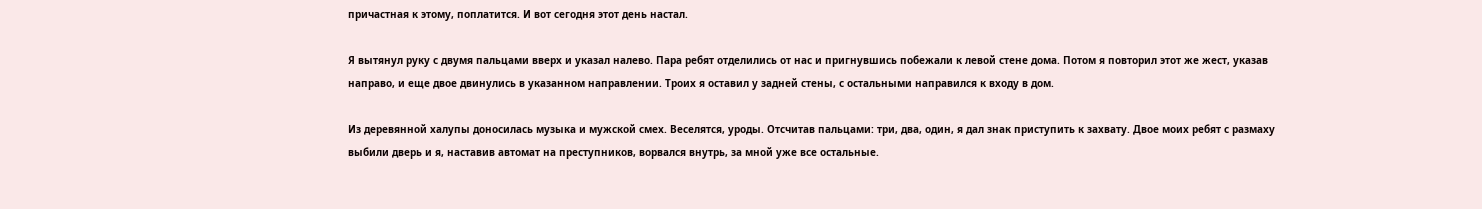причастная к этому, поплатится. И вот сегодня этот день настал.

Я вытянул руку с двумя пальцами вверх и указал налево. Пара ребят отделились от нас и пригнувшись побежали к левой стене дома. Потом я повторил этот же жест, указав направо, и еще двое двинулись в указанном направлении. Троих я оставил у задней стены, с остальными направился к входу в дом.

Из деревянной халупы доносилась музыка и мужской смех. Веселятся, уроды. Отсчитав пальцами: три, два, один, я дал знак приступить к захвату. Двое моих ребят с размаху выбили дверь и я, наставив автомат на преступников, ворвался внутрь, за мной уже все остальные.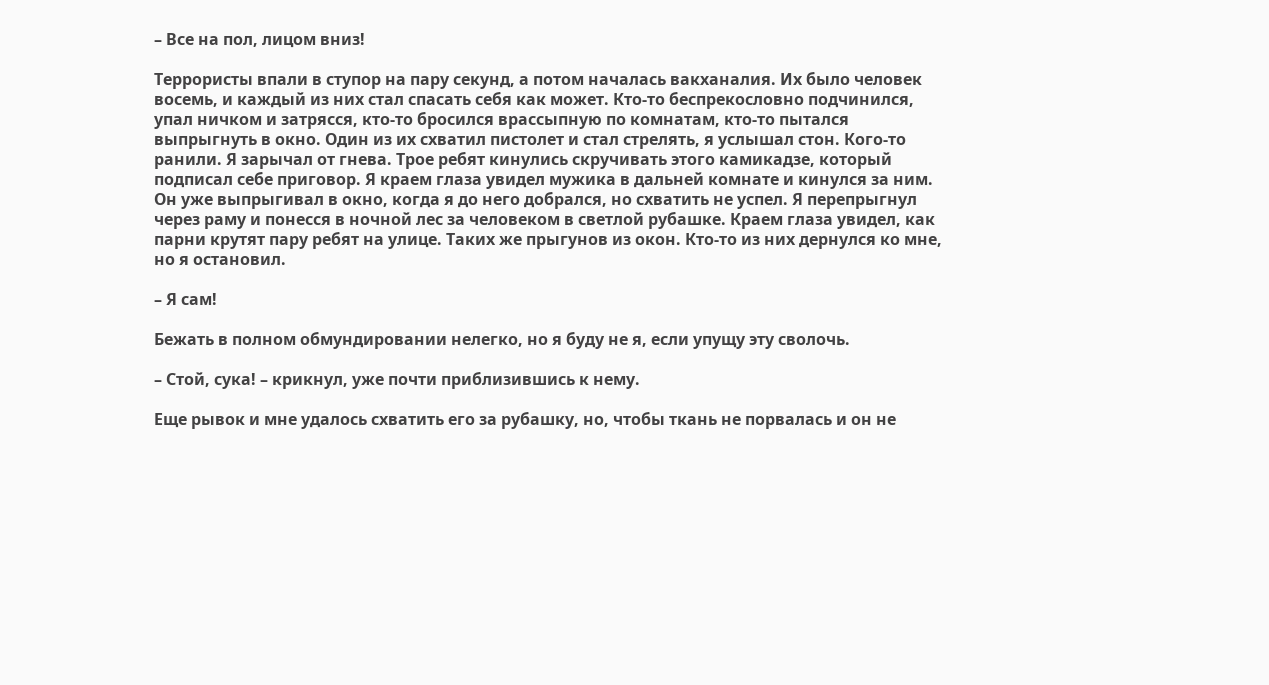– Все на пол, лицом вниз!

Террористы впали в ступор на пару секунд, а потом началась вакханалия. Их было человек восемь, и каждый из них стал спасать себя как может. Кто-то беспрекословно подчинился, упал ничком и затрясся, кто-то бросился врассыпную по комнатам, кто-то пытался выпрыгнуть в окно. Один из их схватил пистолет и стал стрелять, я услышал стон. Кого-то ранили. Я зарычал от гнева. Трое ребят кинулись скручивать этого камикадзе, который подписал себе приговор. Я краем глаза увидел мужика в дальней комнате и кинулся за ним. Он уже выпрыгивал в окно, когда я до него добрался, но схватить не успел. Я перепрыгнул через раму и понесся в ночной лес за человеком в светлой рубашке. Краем глаза увидел, как парни крутят пару ребят на улице. Таких же прыгунов из окон. Кто-то из них дернулся ко мне, но я остановил.

– Я сам!

Бежать в полном обмундировании нелегко, но я буду не я, если упущу эту сволочь.

– Стой, сука! – крикнул, уже почти приблизившись к нему.

Еще рывок и мне удалось схватить его за рубашку, но, чтобы ткань не порвалась и он не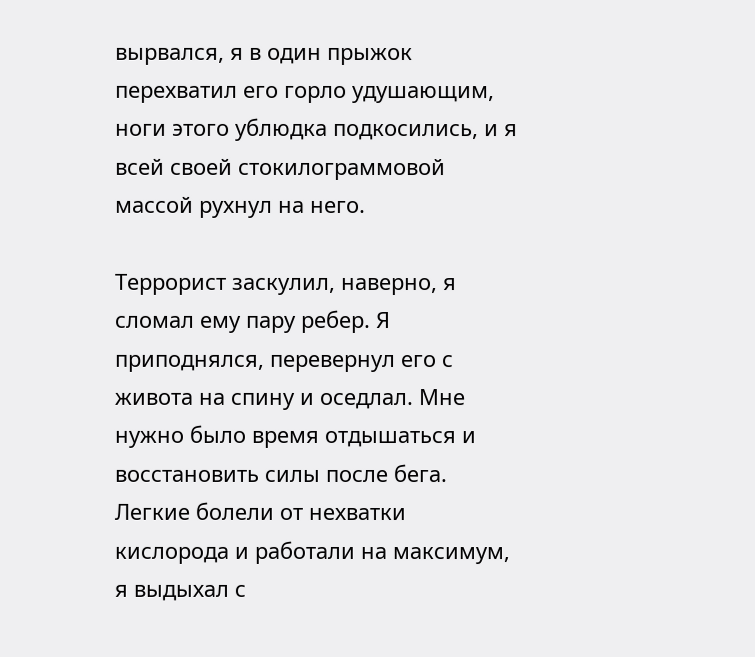вырвался, я в один прыжок перехватил его горло удушающим, ноги этого ублюдка подкосились, и я всей своей стокилограммовой массой рухнул на него.

Террорист заскулил, наверно, я сломал ему пару ребер. Я приподнялся, перевернул его с живота на спину и оседлал. Мне нужно было время отдышаться и восстановить силы после бега. Легкие болели от нехватки кислорода и работали на максимум, я выдыхал с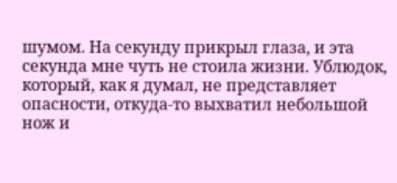шумом. На секунду прикрыл глаза, и эта секунда мне чуть не стоила жизни. Ублюдок, который, как я думал, не представляет опасности, откуда-то выхватил небольшой нож и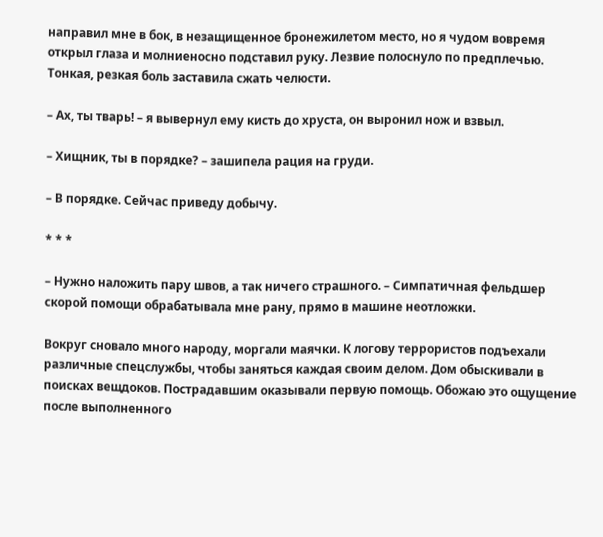направил мне в бок, в незащищенное бронежилетом место, но я чудом вовремя открыл глаза и молниеносно подставил руку. Лезвие полоснуло по предплечью. Тонкая, резкая боль заставила сжать челюсти.

– Ах, ты тварь! – я вывернул ему кисть до хруста, он выронил нож и взвыл.

– Хищник, ты в порядке? – зашипела рация на груди.

– В порядке. Сейчас приведу добычу.

* * *

– Нужно наложить пару швов, а так ничего страшного. – Симпатичная фельдшер скорой помощи обрабатывала мне рану, прямо в машине неотложки.

Вокруг сновало много народу, моргали маячки. К логову террористов подъехали различные спецслужбы, чтобы заняться каждая своим делом. Дом обыскивали в поисках вещдоков. Пострадавшим оказывали первую помощь. Обожаю это ощущение после выполненного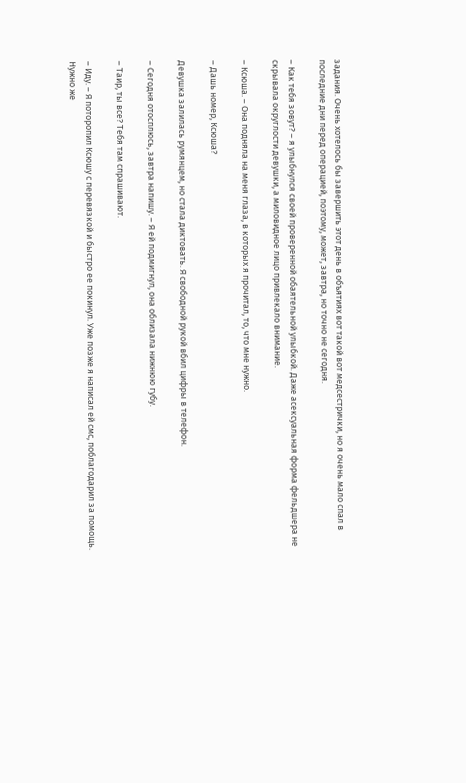задания. Очень хотелось бы завершить этот день в объятиях вот такой вот медсестрички, но я очень мало спал в последние дни перед операцией, поэтому, может, завтра, но точно не сегодня.

– Как тебя зовут? – я улыбнулся своей проверенной обаятельной улыбкой. Даже асексуальная форма фельдшера не скрывала округлости девушки, а миловидное лицо привлекало внимание.

– Ксюша. – Она подняла на меня глаза, в которых я прочитал, то, что мне нужно.

– Дашь номер, Ксюша?

Девушка залилась румянцем, но стала диктовать. Я свободной рукой вбил цифры в телефон.

– Сегодня отосплюсь, завтра напишу. – Я ей подмигнул, она облизала нижнюю губу.

– Таир, ты все? Тебя там спрашивают.

– Иду. – Я поторопил Ксюшу с перевязкой и быстро ее покинул. Уже позже я написал ей смс, поблагодарил за помощь. Нужно же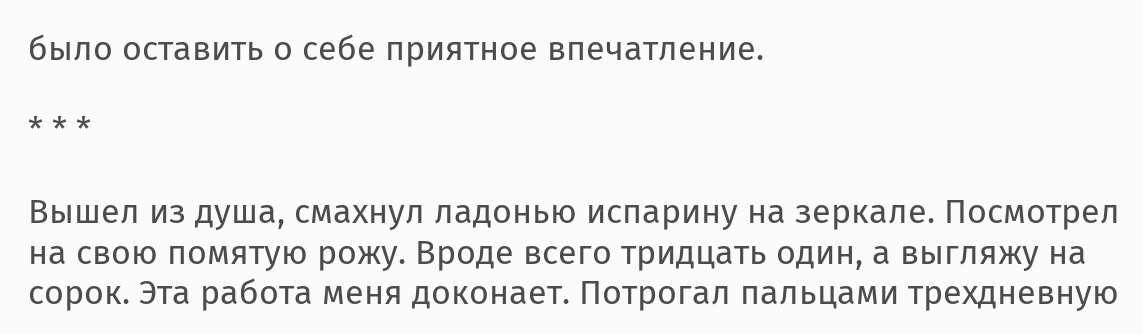было оставить о себе приятное впечатление.

* * *

Вышел из душа, смахнул ладонью испарину на зеркале. Посмотрел на свою помятую рожу. Вроде всего тридцать один, а выгляжу на сорок. Эта работа меня доконает. Потрогал пальцами трехдневную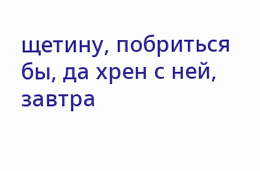щетину, побриться бы, да хрен с ней, завтра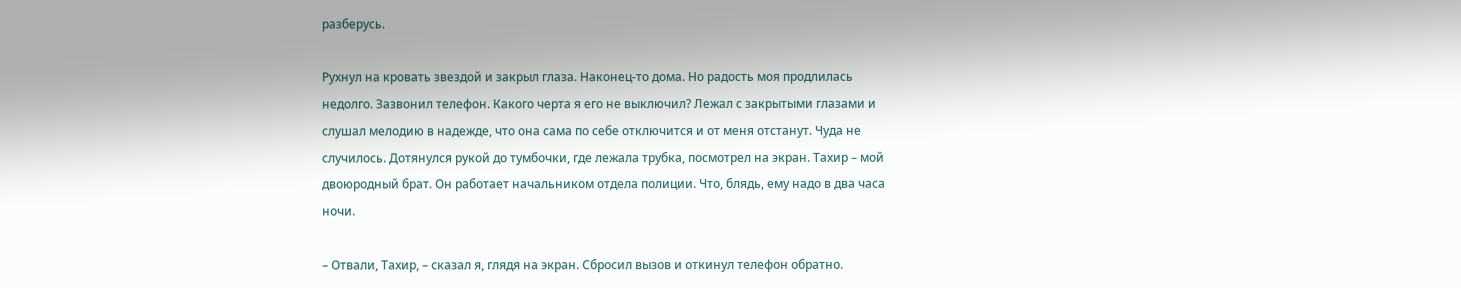разберусь.

Рухнул на кровать звездой и закрыл глаза. Наконец-то дома. Но радость моя продлилась недолго. Зазвонил телефон. Какого черта я его не выключил? Лежал с закрытыми глазами и слушал мелодию в надежде, что она сама по себе отключится и от меня отстанут. Чуда не случилось. Дотянулся рукой до тумбочки, где лежала трубка, посмотрел на экран. Тахир – мой двоюродный брат. Он работает начальником отдела полиции. Что, блядь, ему надо в два часа ночи.

– Отвали, Тахир, – сказал я, глядя на экран. Сбросил вызов и откинул телефон обратно.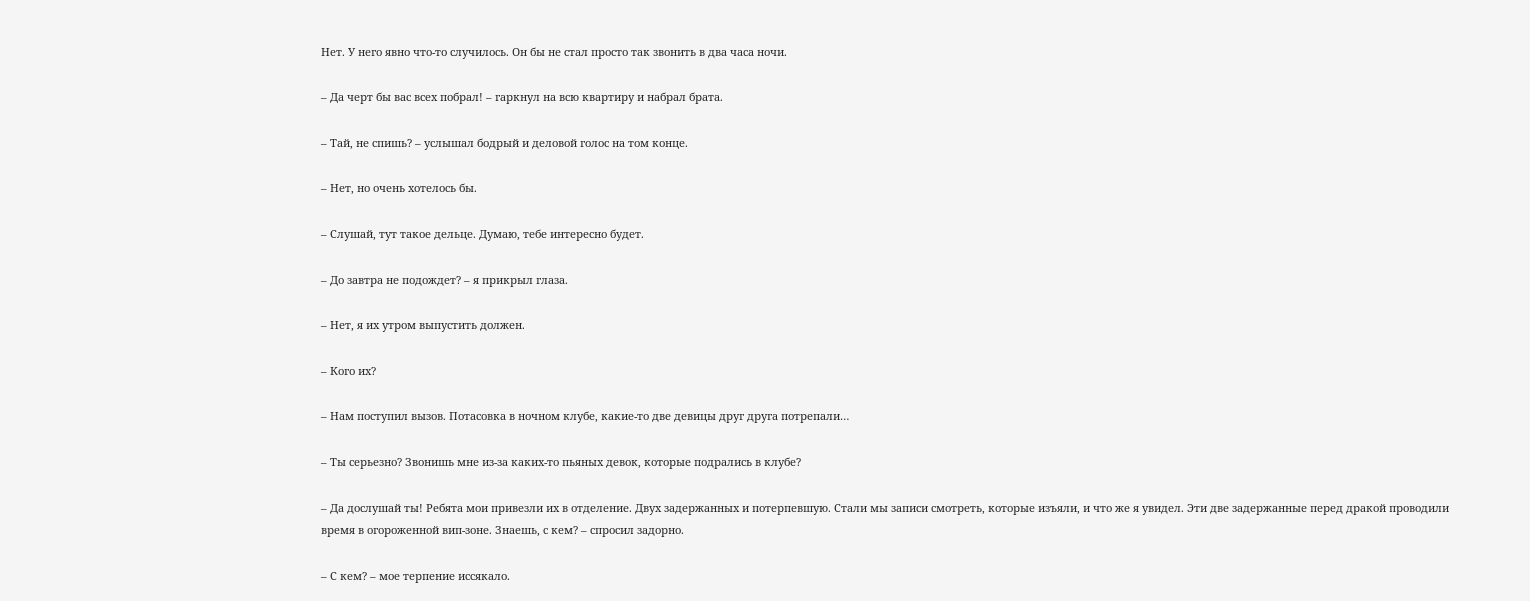Нет. У него явно что-то случилось. Он бы не стал просто так звонить в два часа ночи.

– Да черт бы вас всех побрал! – гаркнул на всю квартиру и набрал брата.

– Тай, не спишь? – услышал бодрый и деловой голос на том конце.

– Нет, но очень хотелось бы.

– Слушай, тут такое дельце. Думаю, тебе интересно будет.

– До завтра не подождет? – я прикрыл глаза.

– Нет, я их утром выпустить должен.

– Кого их?

– Нам поступил вызов. Потасовка в ночном клубе, какие-то две девицы друг друга потрепали…

– Ты серьезно? Звонишь мне из-за каких-то пьяных девок, которые подрались в клубе?

– Да дослушай ты! Ребята мои привезли их в отделение. Двух задержанных и потерпевшую. Стали мы записи смотреть, которые изъяли, и что же я увидел. Эти две задержанные перед дракой проводили время в огороженной вип-зоне. Знаешь, с кем? – спросил задорно.

– С кем? – мое терпение иссякало.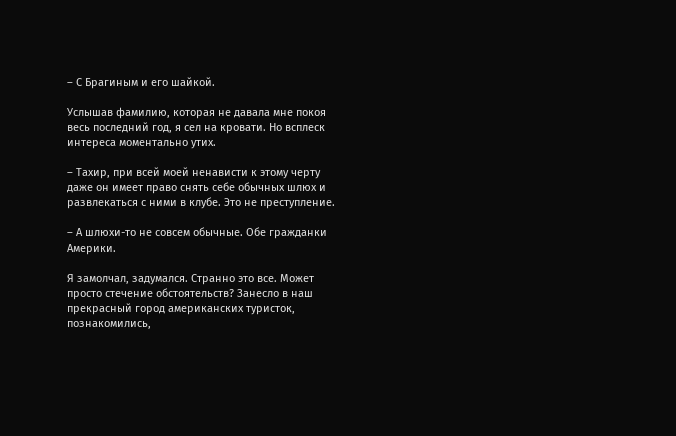– С Брагиным и его шайкой.

Услышав фамилию, которая не давала мне покоя весь последний год, я сел на кровати. Но всплеск интереса моментально утих.

– Тахир, при всей моей ненависти к этому черту даже он имеет право снять себе обычных шлюх и развлекаться с ними в клубе. Это не преступление.

– А шлюхи-то не совсем обычные. Обе гражданки Америки.

Я замолчал, задумался. Странно это все. Может просто стечение обстоятельств? Занесло в наш прекрасный город американских туристок, познакомились,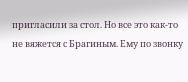пригласили за стол. Но все это как-то не вяжется с Брагиным. Ему по звонку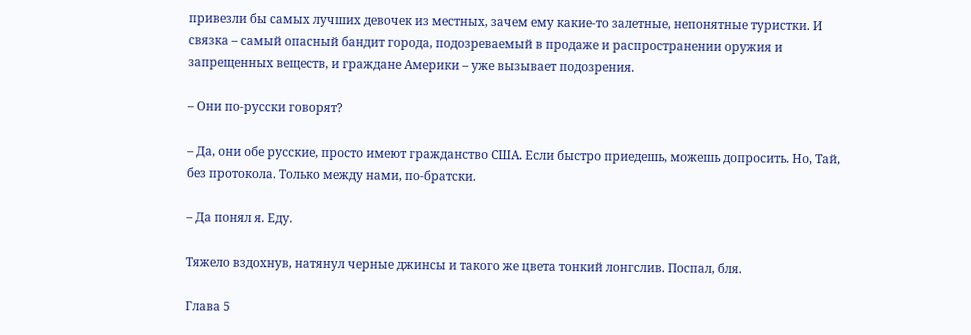привезли бы самых лучших девочек из местных, зачем ему какие-то залетные, непонятные туристки. И связка – самый опасный бандит города, подозреваемый в продаже и распространении оружия и запрещенных веществ, и граждане Америки – уже вызывает подозрения.

– Они по-русски говорят?

– Да, они обе русские, просто имеют гражданство США. Если быстро приедешь, можешь допросить. Но, Тай, без протокола. Только между нами, по-братски.

– Да понял я. Еду.

Тяжело вздохнув, натянул черные джинсы и такого же цвета тонкий лонгслив. Поспал, бля.

Глава 5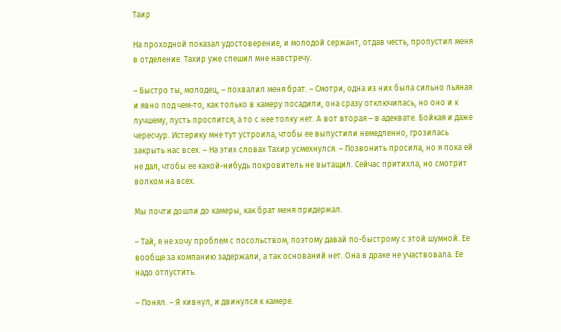Таир

На проходной показал удостоверение, и молодой сержант, отдав честь, пропустил меня в отделение. Тахир уже спешил мне навстречу.

– Быстро ты, молодец, – похвалил меня брат. – Смотри, одна из них была сильно пьяная и явно под чем-то, как только в камеру посадили, она сразу отключилась, но оно и к лучшему, пусть проспится, а то с нее толку нет. А вот вторая – в адеквате. Бойкая и даже чересчур. Истерику мне тут устроила, чтобы ее выпустили немедленно, грозилась закрыть нас всех. – На этих словах Тахир усмехнулся. – Позвонить просила, но я пока ей не дал, чтобы ее какой-нибудь покровитель не вытащил. Сейчас притихла, но смотрит волком на всех.

Мы почти дошли до камеры, как брат меня придержал.

– Тай, я не хочу проблем с посольством, поэтому давай по-быстрому с этой шумной. Ее вообще за компанию задержали, а так оснований нет. Она в драке не участвовала. Ее надо отпустить.

– Понял. – Я кивнул, и двинулся к камере.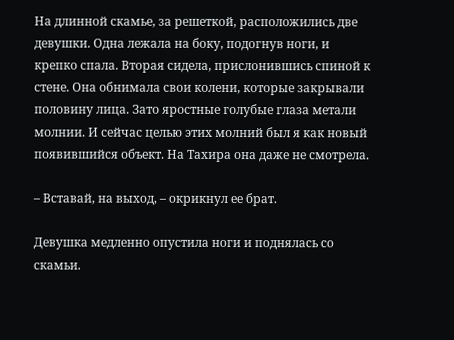На длинной скамье, за решеткой, расположились две девушки. Одна лежала на боку, подогнув ноги, и крепко спала. Вторая сидела, прислонившись спиной к стене. Она обнимала свои колени, которые закрывали половину лица. Зато яростные голубые глаза метали молнии. И сейчас целью этих молний был я как новый появившийся объект. На Тахира она даже не смотрела.

– Вставай, на выход, – окрикнул ее брат.

Девушка медленно опустила ноги и поднялась со скамьи.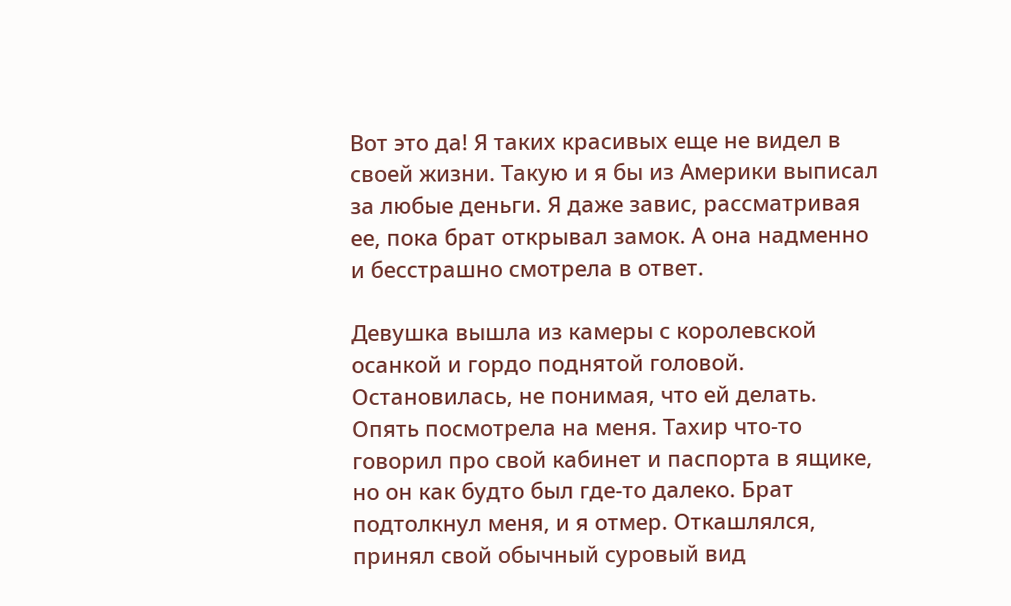Вот это да! Я таких красивых еще не видел в своей жизни. Такую и я бы из Америки выписал за любые деньги. Я даже завис, рассматривая ее, пока брат открывал замок. А она надменно и бесстрашно смотрела в ответ.

Девушка вышла из камеры с королевской осанкой и гордо поднятой головой. Остановилась, не понимая, что ей делать. Опять посмотрела на меня. Тахир что-то говорил про свой кабинет и паспорта в ящике, но он как будто был где-то далеко. Брат подтолкнул меня, и я отмер. Откашлялся, принял свой обычный суровый вид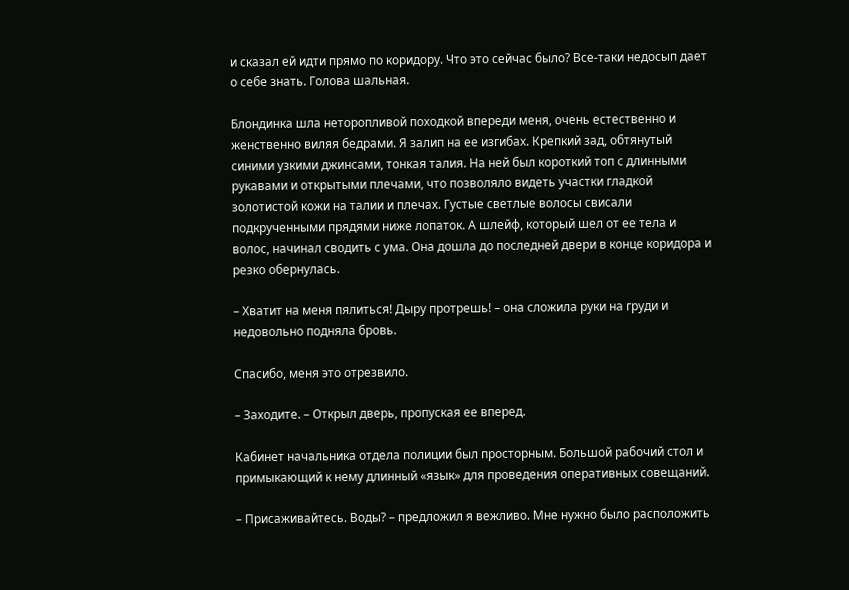и сказал ей идти прямо по коридору. Что это сейчас было? Все-таки недосып дает о себе знать. Голова шальная.

Блондинка шла неторопливой походкой впереди меня, очень естественно и женственно виляя бедрами. Я залип на ее изгибах. Крепкий зад, обтянутый синими узкими джинсами, тонкая талия. На ней был короткий топ с длинными рукавами и открытыми плечами, что позволяло видеть участки гладкой золотистой кожи на талии и плечах. Густые светлые волосы свисали подкрученными прядями ниже лопаток. А шлейф, который шел от ее тела и волос, начинал сводить с ума. Она дошла до последней двери в конце коридора и резко обернулась.

– Хватит на меня пялиться! Дыру протрешь! – она сложила руки на груди и недовольно подняла бровь.

Спасибо, меня это отрезвило.

– Заходите. – Открыл дверь, пропуская ее вперед.

Кабинет начальника отдела полиции был просторным. Большой рабочий стол и примыкающий к нему длинный «язык» для проведения оперативных совещаний.

– Присаживайтесь. Воды? – предложил я вежливо. Мне нужно было расположить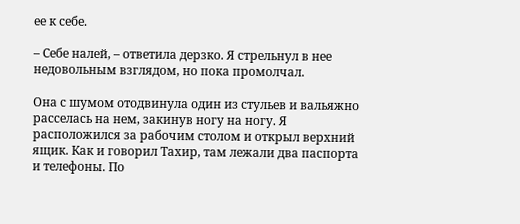ее к себе.

– Себе налей, – ответила дерзко. Я стрельнул в нее недовольным взглядом, но пока промолчал.

Она с шумом отодвинула один из стульев и вальяжно расселась на нем, закинув ногу на ногу. Я расположился за рабочим столом и открыл верхний ящик. Как и говорил Тахир, там лежали два паспорта и телефоны. По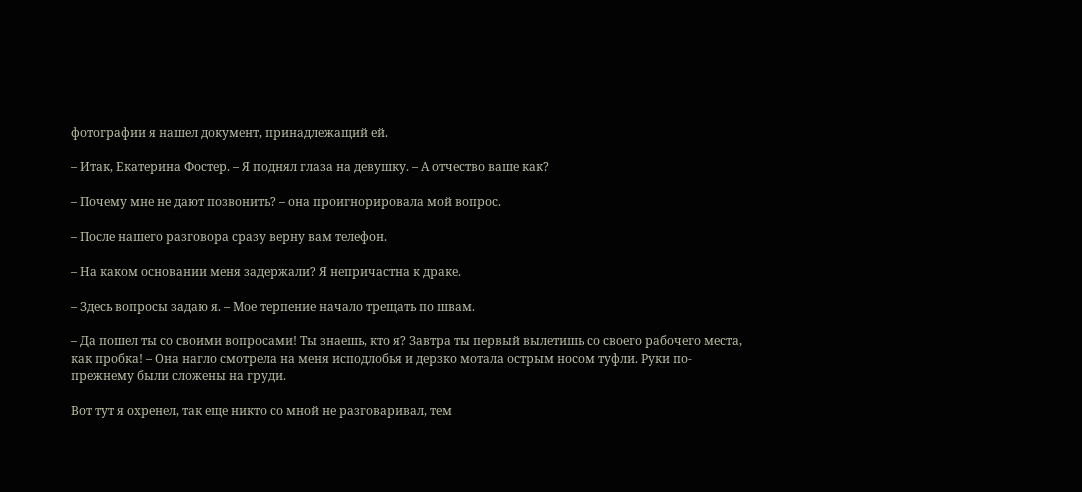фотографии я нашел документ, принадлежащий ей.

– Итак, Екатерина Фостер. – Я поднял глаза на девушку. – А отчество ваше как?

– Почему мне не дают позвонить? – она проигнорировала мой вопрос.

– После нашего разговора сразу верну вам телефон.

– На каком основании меня задержали? Я непричастна к драке.

– Здесь вопросы задаю я. – Мое терпение начало трещать по швам.

– Да пошел ты со своими вопросами! Ты знаешь, кто я? Завтра ты первый вылетишь со своего рабочего места, как пробка! – Она нагло смотрела на меня исподлобья и дерзко мотала острым носом туфли. Руки по-прежнему были сложены на груди.

Вот тут я охренел, так еще никто со мной не разговаривал, тем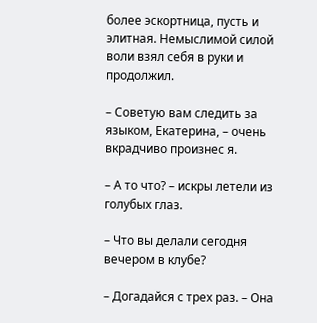более эскортница, пусть и элитная. Немыслимой силой воли взял себя в руки и продолжил.

– Советую вам следить за языком, Екатерина, – очень вкрадчиво произнес я.

– А то что? – искры летели из голубых глаз.

– Что вы делали сегодня вечером в клубе?

– Догадайся с трех раз. – Она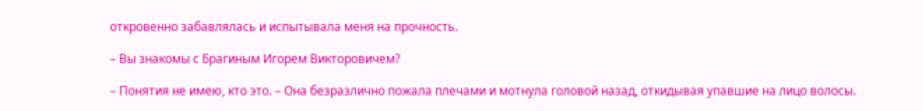откровенно забавлялась и испытывала меня на прочность.

– Вы знакомы с Брагиным Игорем Викторовичем?

– Понятия не имею, кто это. – Она безразлично пожала плечами и мотнула головой назад, откидывая упавшие на лицо волосы.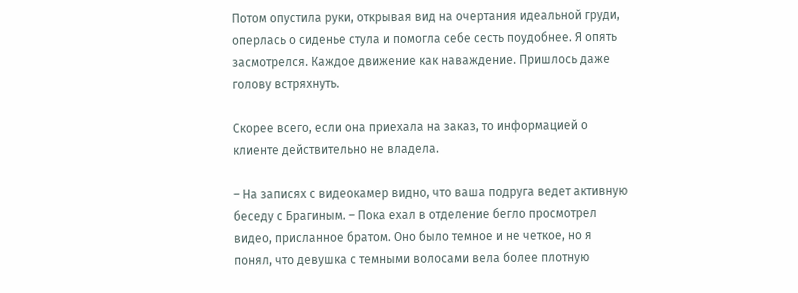Потом опустила руки, открывая вид на очертания идеальной груди, оперлась о сиденье стула и помогла себе сесть поудобнее. Я опять засмотрелся. Каждое движение как наваждение. Пришлось даже голову встряхнуть.

Скорее всего, если она приехала на заказ, то информацией о клиенте действительно не владела.

– На записях с видеокамер видно, что ваша подруга ведет активную беседу с Брагиным. – Пока ехал в отделение бегло просмотрел видео, присланное братом. Оно было темное и не четкое, но я понял, что девушка с темными волосами вела более плотную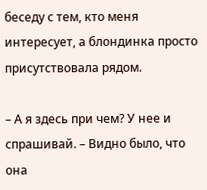беседу с тем, кто меня интересует, а блондинка просто присутствовала рядом.

– А я здесь при чем? У нее и спрашивай. – Видно было, что она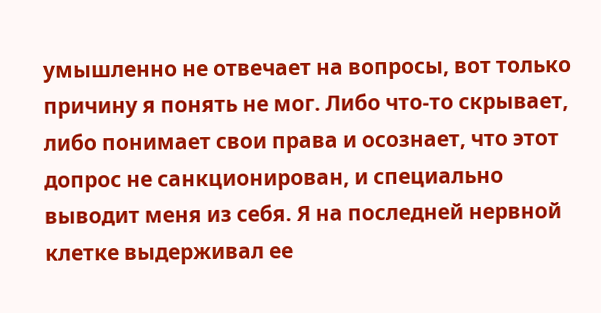умышленно не отвечает на вопросы, вот только причину я понять не мог. Либо что-то скрывает, либо понимает свои права и осознает, что этот допрос не санкционирован, и специально выводит меня из себя. Я на последней нервной клетке выдерживал ее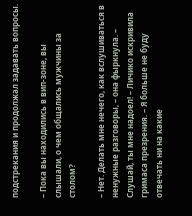подстрекания и продолжал задавать вопросы.

– Пока вы находились в вип-зоне, вы слышали, о чем общались мужчины за столом?

– Нет. Делать мне нечего, как вслушиваться в ненужные разговоры, – она фыркнула. – Слушай, ты мне надоел! – Личико искривила гримаса презрения. – Я больше не буду отвечать ни на какие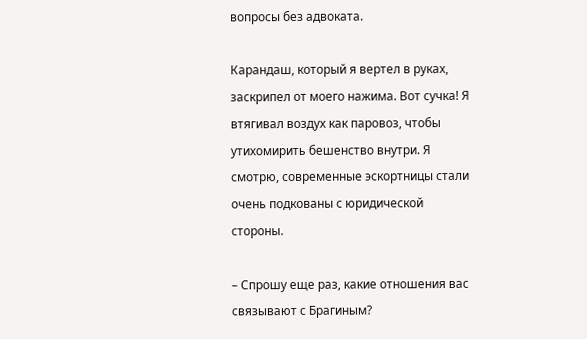вопросы без адвоката.

Карандаш, который я вертел в руках, заскрипел от моего нажима. Вот сучка! Я втягивал воздух как паровоз, чтобы утихомирить бешенство внутри. Я смотрю, современные эскортницы стали очень подкованы с юридической стороны.

– Спрошу еще раз, какие отношения вас связывают с Брагиным?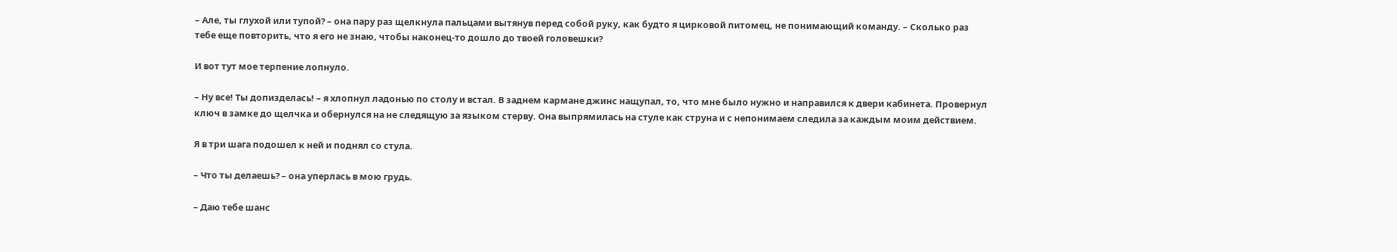– Але, ты глухой или тупой? – она пару раз щелкнула пальцами вытянув перед собой руку, как будто я цирковой питомец, не понимающий команду. – Сколько раз тебе еще повторить, что я его не знаю, чтобы наконец-то дошло до твоей головешки?

И вот тут мое терпение лопнуло.

– Ну все! Ты допизделась! – я хлопнул ладонью по столу и встал. В заднем кармане джинс нащупал, то, что мне было нужно и направился к двери кабинета. Провернул ключ в замке до щелчка и обернулся на не следящую за языком стерву. Она выпрямилась на стуле как струна и с непонимаем следила за каждым моим действием.

Я в три шага подошел к ней и поднял со стула.

– Что ты делаешь? – она уперлась в мою грудь.

– Даю тебе шанс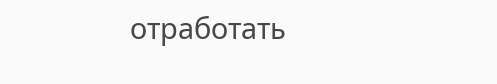отработать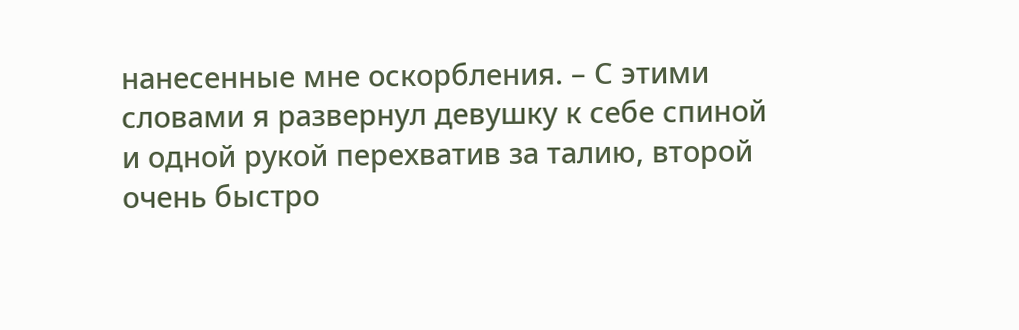нанесенные мне оскорбления. – С этими словами я развернул девушку к себе спиной и одной рукой перехватив за талию, второй очень быстро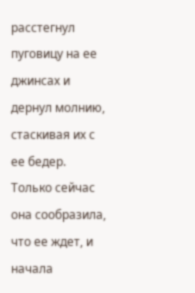расстегнул пуговицу на ее джинсах и дернул молнию, стаскивая их с ее бедер. Только сейчас она сообразила, что ее ждет, и начала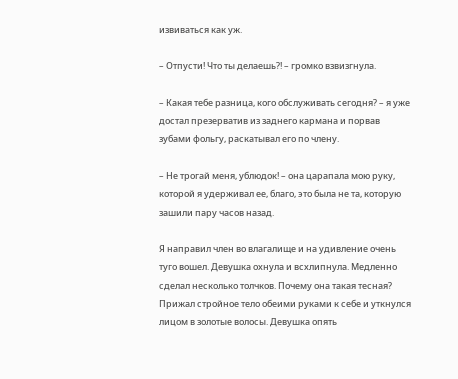извиваться как уж.

– Отпусти! Что ты делаешь?! – громко взвизгнула.

– Какая тебе разница, кого обслуживать сегодня? – я уже достал презерватив из заднего кармана и порвав зубами фольгу, раскатывал его по члену.

– Не трогай меня, ублюдок! – она царапала мою руку, которой я удерживал ее, благо, это была не та, которую зашили пару часов назад.

Я направил член во влагалище и на удивление очень туго вошел. Девушка охнула и всхлипнула. Медленно сделал несколько толчков. Почему она такая тесная? Прижал стройное тело обеими руками к себе и уткнулся лицом в золотые волосы. Девушка опять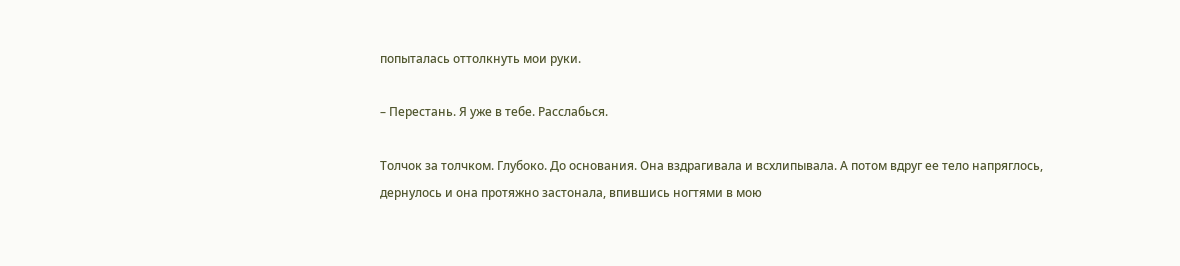попыталась оттолкнуть мои руки.

– Перестань. Я уже в тебе. Расслабься.

Толчок за толчком. Глубоко. До основания. Она вздрагивала и всхлипывала. А потом вдруг ее тело напряглось, дернулось и она протяжно застонала, впившись ногтями в мою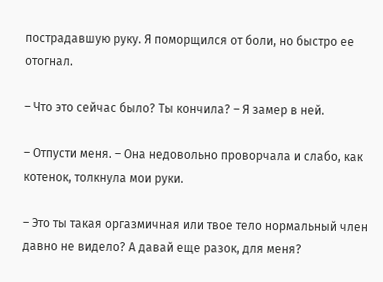пострадавшую руку. Я поморщился от боли, но быстро ее отогнал.

– Что это сейчас было? Ты кончила? – Я замер в ней.

– Отпусти меня. – Она недовольно проворчала и слабо, как котенок, толкнула мои руки.

– Это ты такая оргазмичная или твое тело нормальный член давно не видело? А давай еще разок, для меня?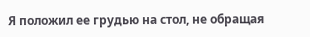Я положил ее грудью на стол, не обращая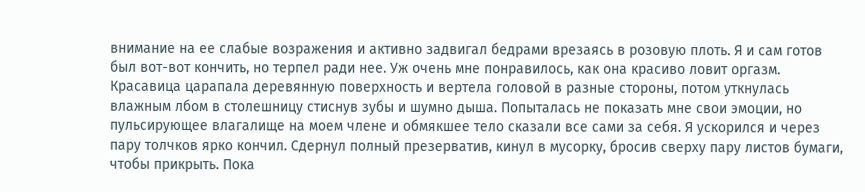внимание на ее слабые возражения и активно задвигал бедрами врезаясь в розовую плоть. Я и сам готов был вот-вот кончить, но терпел ради нее. Уж очень мне понравилось, как она красиво ловит оргазм. Красавица царапала деревянную поверхность и вертела головой в разные стороны, потом уткнулась влажным лбом в столешницу стиснув зубы и шумно дыша. Попыталась не показать мне свои эмоции, но пульсирующее влагалище на моем члене и обмякшее тело сказали все сами за себя. Я ускорился и через пару толчков ярко кончил. Сдернул полный презерватив, кинул в мусорку, бросив сверху пару листов бумаги, чтобы прикрыть. Пока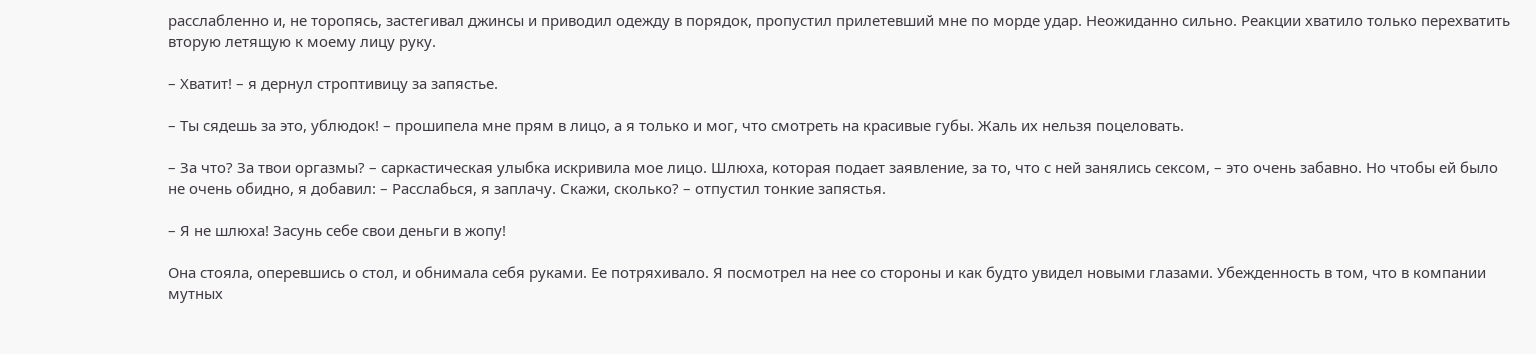расслабленно и, не торопясь, застегивал джинсы и приводил одежду в порядок, пропустил прилетевший мне по морде удар. Неожиданно сильно. Реакции хватило только перехватить вторую летящую к моему лицу руку.

– Хватит! – я дернул строптивицу за запястье.

– Ты сядешь за это, ублюдок! – прошипела мне прям в лицо, а я только и мог, что смотреть на красивые губы. Жаль их нельзя поцеловать.

– За что? За твои оргазмы? – саркастическая улыбка искривила мое лицо. Шлюха, которая подает заявление, за то, что с ней занялись сексом, – это очень забавно. Но чтобы ей было не очень обидно, я добавил: – Расслабься, я заплачу. Скажи, сколько? – отпустил тонкие запястья.

– Я не шлюха! Засунь себе свои деньги в жопу!

Она стояла, оперевшись о стол, и обнимала себя руками. Ее потряхивало. Я посмотрел на нее со стороны и как будто увидел новыми глазами. Убежденность в том, что в компании мутных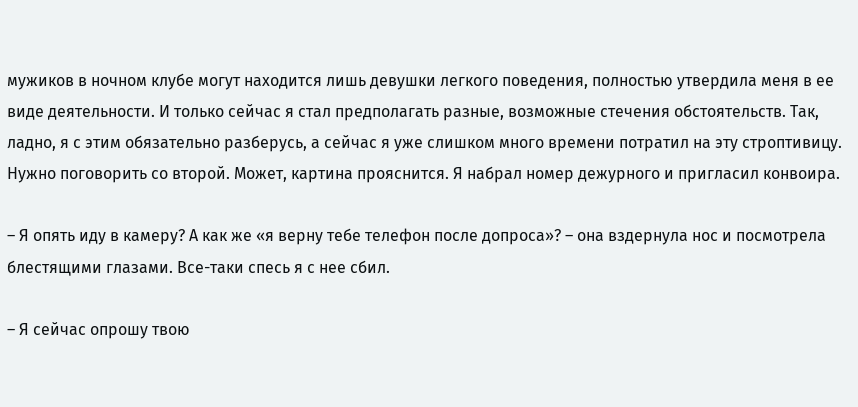мужиков в ночном клубе могут находится лишь девушки легкого поведения, полностью утвердила меня в ее виде деятельности. И только сейчас я стал предполагать разные, возможные стечения обстоятельств. Так, ладно, я с этим обязательно разберусь, а сейчас я уже слишком много времени потратил на эту строптивицу. Нужно поговорить со второй. Может, картина прояснится. Я набрал номер дежурного и пригласил конвоира.

– Я опять иду в камеру? А как же «я верну тебе телефон после допроса»? – она вздернула нос и посмотрела блестящими глазами. Все-таки спесь я с нее сбил.

– Я сейчас опрошу твою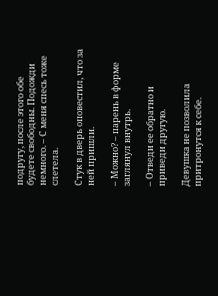подругу, после этого обе будете свободны. Подожди немного. – С меня спесь тоже слетела.

Стук в дверь оповестил, что за ней пришли.

– Можно? – парень в форме заглянул внутрь.

– Отведи ее обратно и приведи другую.

Девушка не позволила притронутся к себе.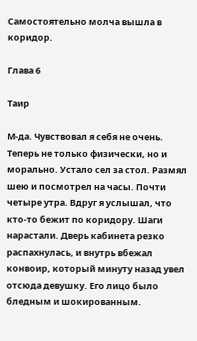Самостоятельно молча вышла в коридор.

Глава 6

Таир

М-да. Чувствовал я себя не очень. Теперь не только физически, но и морально. Устало сел за стол. Размял шею и посмотрел на часы. Почти четыре утра. Вдруг я услышал, что кто-то бежит по коридору. Шаги нарастали. Дверь кабинета резко распахнулась, и внутрь вбежал конвоир, который минуту назад увел отсюда девушку. Его лицо было бледным и шокированным.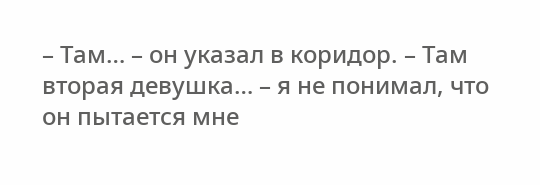– Там… – он указал в коридор. – Там вторая девушка… – я не понимал, что он пытается мне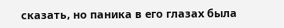сказать, но паника в его глазах была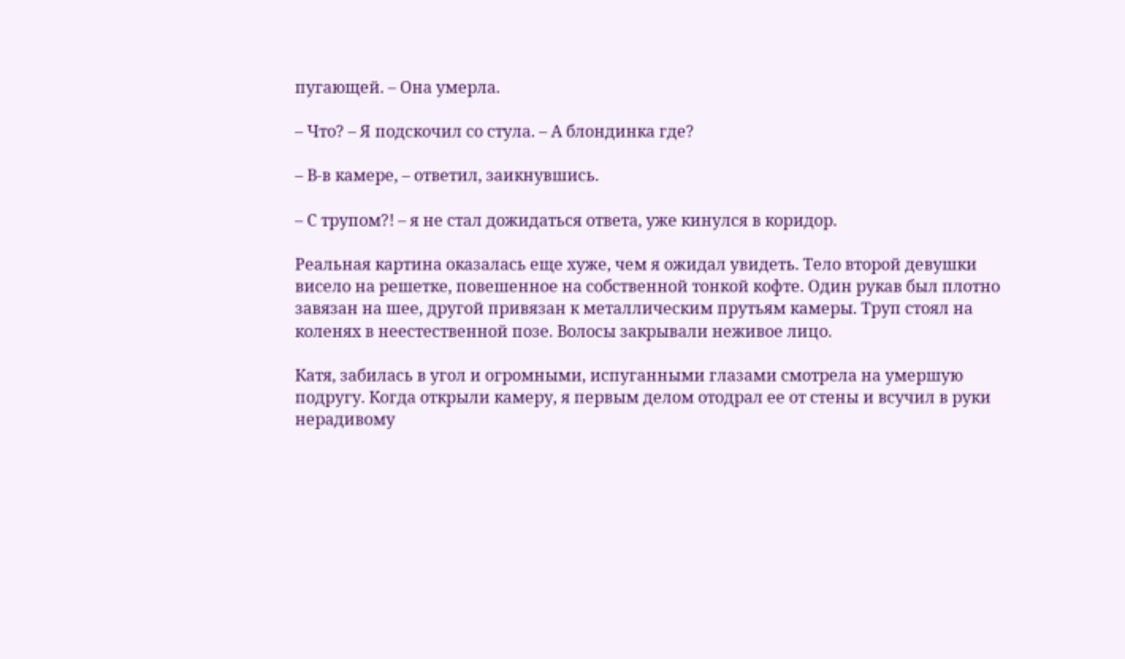пугающей. – Она умерла.

– Что? – Я подскочил со стула. – А блондинка где?

– В-в камере, – ответил, заикнувшись.

– С трупом?! – я не стал дожидаться ответа, уже кинулся в коридор.

Реальная картина оказалась еще хуже, чем я ожидал увидеть. Тело второй девушки висело на решетке, повешенное на собственной тонкой кофте. Один рукав был плотно завязан на шее, другой привязан к металлическим прутьям камеры. Труп стоял на коленях в неестественной позе. Волосы закрывали неживое лицо.

Катя, забилась в угол и огромными, испуганными глазами смотрела на умершую подругу. Когда открыли камеру, я первым делом отодрал ее от стены и всучил в руки нерадивому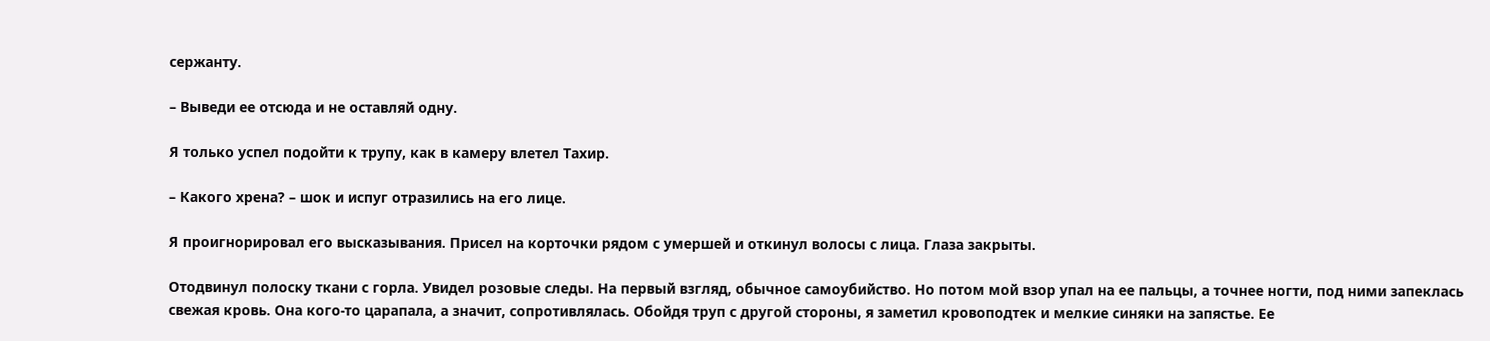сержанту.

– Выведи ее отсюда и не оставляй одну.

Я только успел подойти к трупу, как в камеру влетел Тахир.

– Какого хрена? – шок и испуг отразились на его лице.

Я проигнорировал его высказывания. Присел на корточки рядом с умершей и откинул волосы с лица. Глаза закрыты.

Отодвинул полоску ткани с горла. Увидел розовые следы. На первый взгляд, обычное самоубийство. Но потом мой взор упал на ее пальцы, а точнее ногти, под ними запеклась свежая кровь. Она кого-то царапала, а значит, сопротивлялась. Обойдя труп с другой стороны, я заметил кровоподтек и мелкие синяки на запястье. Ее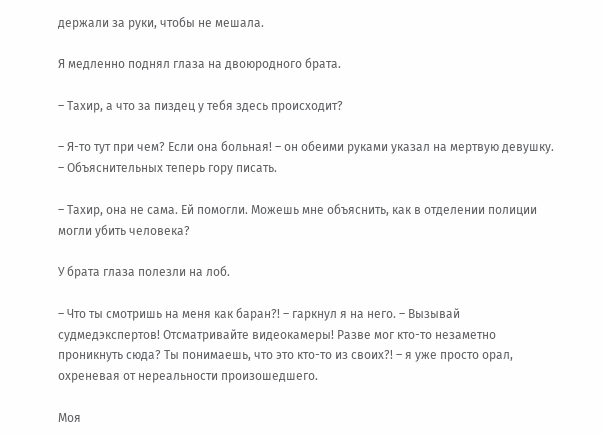держали за руки, чтобы не мешала.

Я медленно поднял глаза на двоюродного брата.

– Тахир, а что за пиздец у тебя здесь происходит?

– Я-то тут при чем? Если она больная! – он обеими руками указал на мертвую девушку. – Объяснительных теперь гору писать.

– Тахир, она не сама. Ей помогли. Можешь мне объяснить, как в отделении полиции могли убить человека?

У брата глаза полезли на лоб.

– Что ты смотришь на меня как баран?! – гаркнул я на него. – Вызывай судмедэкспертов! Отсматривайте видеокамеры! Разве мог кто-то незаметно проникнуть сюда? Ты понимаешь, что это кто-то из своих?! – я уже просто орал, охреневая от нереальности произошедшего.

Моя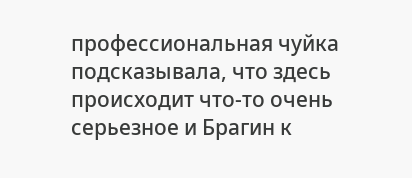профессиональная чуйка подсказывала, что здесь происходит что-то очень серьезное и Брагин к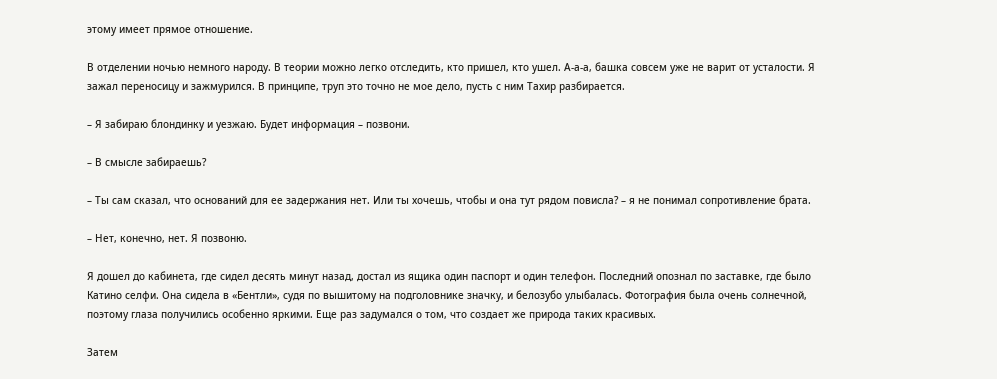этому имеет прямое отношение.

В отделении ночью немного народу. В теории можно легко отследить, кто пришел, кто ушел. А-а-а, башка совсем уже не варит от усталости. Я зажал переносицу и зажмурился. В принципе, труп это точно не мое дело, пусть с ним Тахир разбирается.

– Я забираю блондинку и уезжаю. Будет информация – позвони.

– В смысле забираешь?

– Ты сам сказал, что оснований для ее задержания нет. Или ты хочешь, чтобы и она тут рядом повисла? – я не понимал сопротивление брата.

– Нет, конечно, нет. Я позвоню.

Я дошел до кабинета, где сидел десять минут назад, достал из ящика один паспорт и один телефон. Последний опознал по заставке, где было Катино селфи. Она сидела в «Бентли», судя по вышитому на подголовнике значку, и белозубо улыбалась. Фотография была очень солнечной, поэтому глаза получились особенно яркими. Еще раз задумался о том, что создает же природа таких красивых.

Затем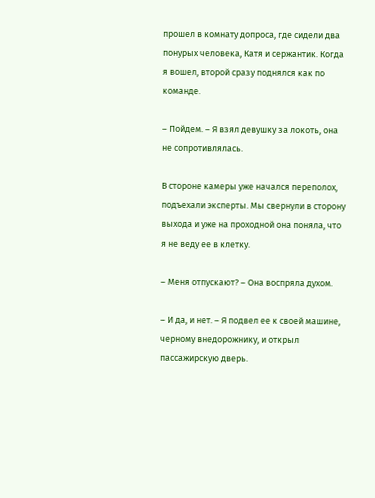прошел в комнату допроса, где сидели два понурых человека, Катя и сержантик. Когда я вошел, второй сразу поднялся как по команде.

– Пойдем. – Я взял девушку за локоть, она не сопротивлялась.

В стороне камеры уже начался переполох, подъехали эксперты. Мы свернули в сторону выхода и уже на проходной она поняла, что я не веду ее в клетку.

– Меня отпускают? – Она воспряла духом.

– И да, и нет. – Я подвел ее к своей машине, черному внедорожнику, и открыл пассажирскую дверь.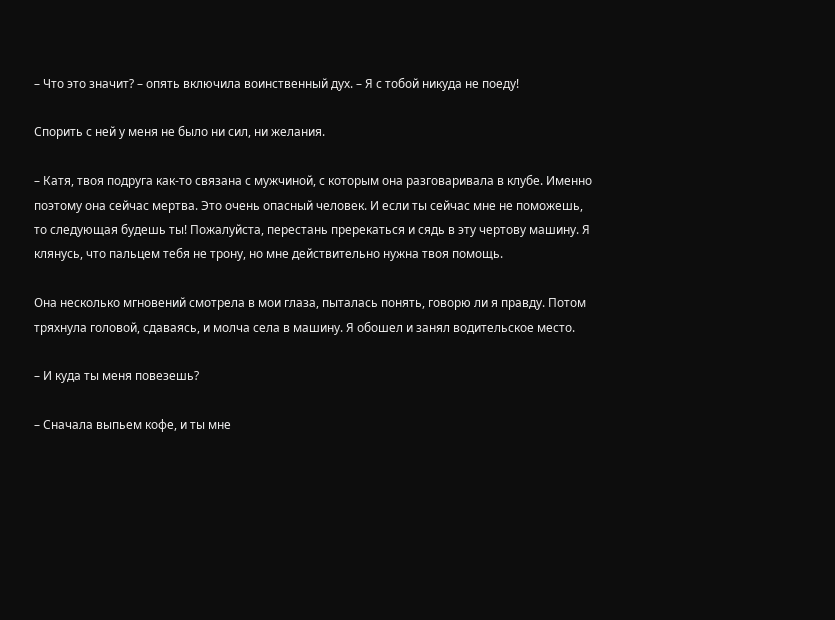– Что это значит? – опять включила воинственный дух. – Я с тобой никуда не поеду!

Спорить с ней у меня не было ни сил, ни желания.

– Катя, твоя подруга как-то связана с мужчиной, с которым она разговаривала в клубе. Именно поэтому она сейчас мертва. Это очень опасный человек. И если ты сейчас мне не поможешь, то следующая будешь ты! Пожалуйста, перестань пререкаться и сядь в эту чертову машину. Я клянусь, что пальцем тебя не трону, но мне действительно нужна твоя помощь.

Она несколько мгновений смотрела в мои глаза, пыталась понять, говорю ли я правду. Потом тряхнула головой, сдаваясь, и молча села в машину. Я обошел и занял водительское место.

– И куда ты меня повезешь?

– Сначала выпьем кофе, и ты мне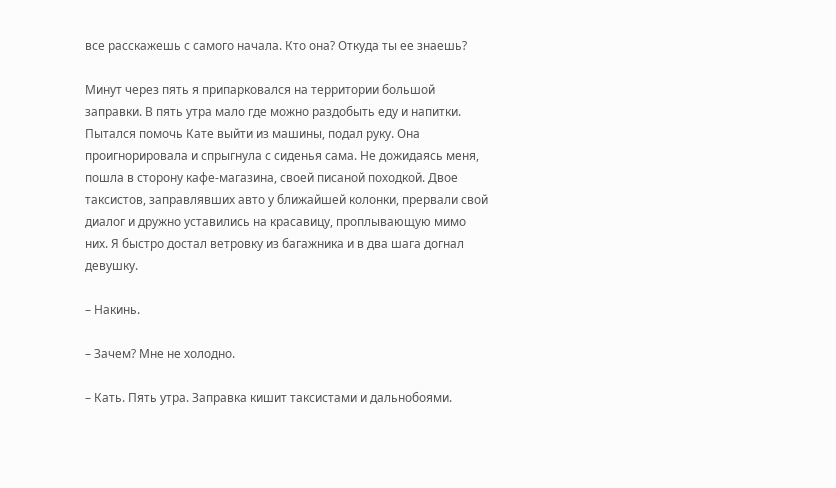все расскажешь с самого начала. Кто она? Откуда ты ее знаешь?

Минут через пять я припарковался на территории большой заправки. В пять утра мало где можно раздобыть еду и напитки. Пытался помочь Кате выйти из машины, подал руку. Она проигнорировала и спрыгнула с сиденья сама. Не дожидаясь меня, пошла в сторону кафе-магазина, своей писаной походкой. Двое таксистов, заправлявших авто у ближайшей колонки, прервали свой диалог и дружно уставились на красавицу, проплывающую мимо них. Я быстро достал ветровку из багажника и в два шага догнал девушку.

– Накинь.

– Зачем? Мне не холодно.

– Кать. Пять утра. Заправка кишит таксистами и дальнобоями.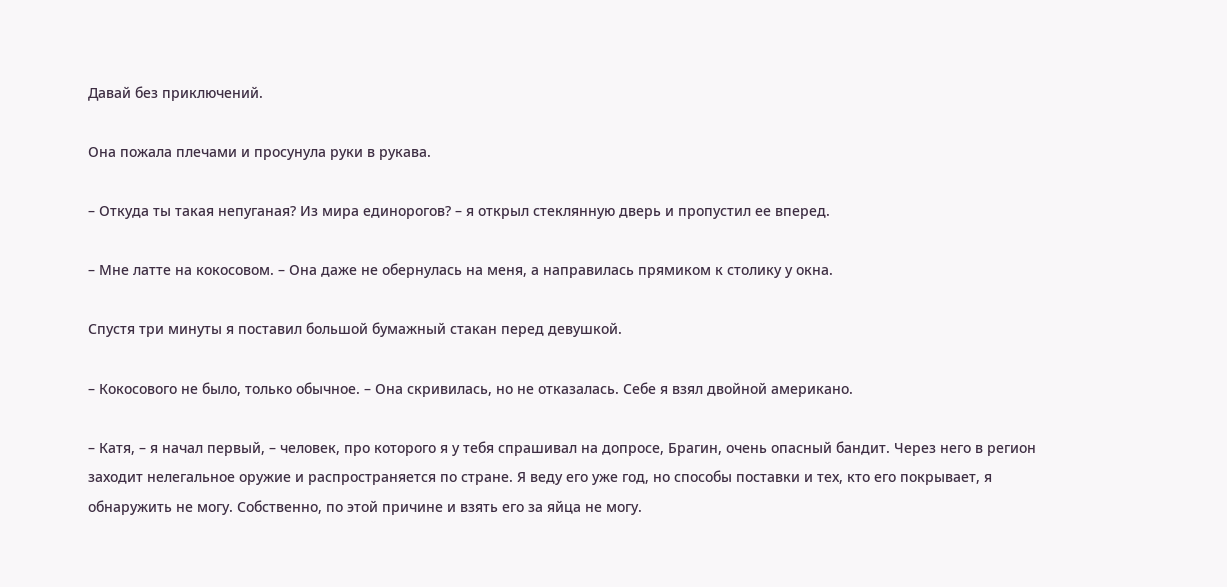Давай без приключений.

Она пожала плечами и просунула руки в рукава.

– Откуда ты такая непуганая? Из мира единорогов? – я открыл стеклянную дверь и пропустил ее вперед.

– Мне латте на кокосовом. – Она даже не обернулась на меня, а направилась прямиком к столику у окна.

Спустя три минуты я поставил большой бумажный стакан перед девушкой.

– Кокосового не было, только обычное. – Она скривилась, но не отказалась. Себе я взял двойной американо.

– Катя, – я начал первый, – человек, про которого я у тебя спрашивал на допросе, Брагин, очень опасный бандит. Через него в регион заходит нелегальное оружие и распространяется по стране. Я веду его уже год, но способы поставки и тех, кто его покрывает, я обнаружить не могу. Собственно, по этой причине и взять его за яйца не могу.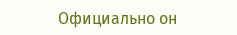Официально он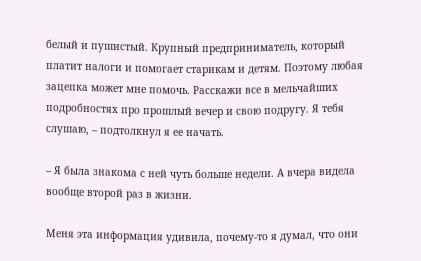белый и пушистый. Крупный предприниматель, который платит налоги и помогает старикам и детям. Поэтому любая зацепка может мне помочь. Расскажи все в мельчайших подробностях про прошлый вечер и свою подругу. Я тебя слушаю, – подтолкнул я ее начать.

– Я была знакома с ней чуть больше недели. А вчера видела вообще второй раз в жизни.

Меня эта информация удивила, почему-то я думал, что они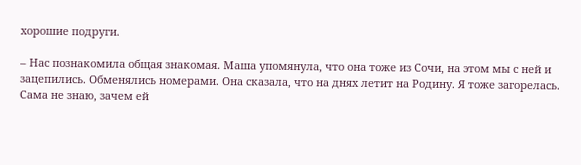хорошие подруги.

– Нас познакомила общая знакомая. Маша упомянула, что она тоже из Сочи, на этом мы с ней и зацепились. Обменялись номерами. Она сказала, что на днях летит на Родину. Я тоже загорелась. Сама не знаю, зачем ей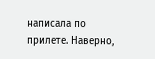написала по прилете. Наверно,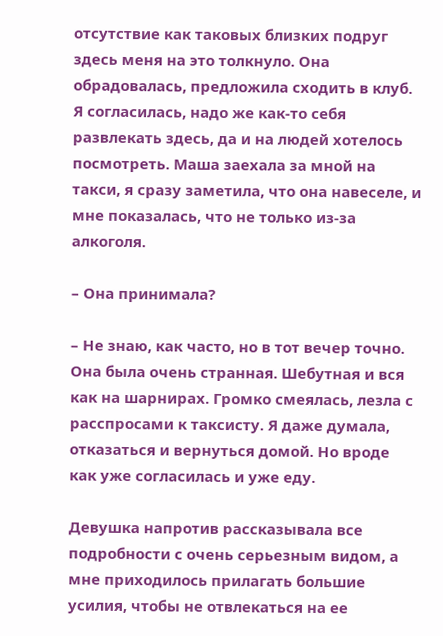отсутствие как таковых близких подруг здесь меня на это толкнуло. Она обрадовалась, предложила сходить в клуб. Я согласилась, надо же как-то себя развлекать здесь, да и на людей хотелось посмотреть. Маша заехала за мной на такси, я сразу заметила, что она навеселе, и мне показалась, что не только из-за алкоголя.

– Она принимала?

– Не знаю, как часто, но в тот вечер точно. Она была очень странная. Шебутная и вся как на шарнирах. Громко смеялась, лезла с расспросами к таксисту. Я даже думала, отказаться и вернуться домой. Но вроде как уже согласилась и уже еду.

Девушка напротив рассказывала все подробности с очень серьезным видом, а мне приходилось прилагать большие усилия, чтобы не отвлекаться на ее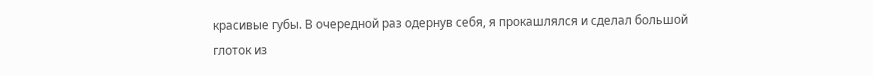красивые губы. В очередной раз одернув себя, я прокашлялся и сделал большой глоток из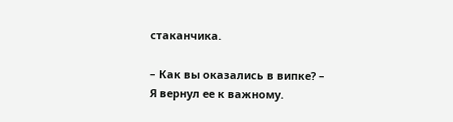стаканчика.

– Как вы оказались в випке? – Я вернул ее к важному.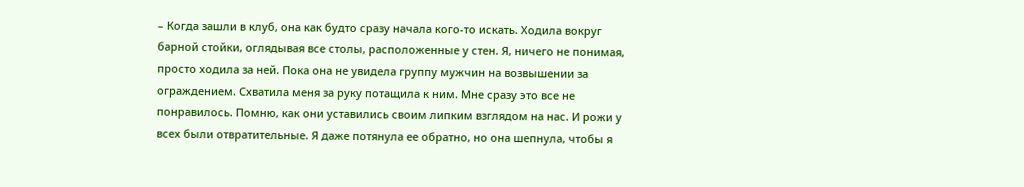– Когда зашли в клуб, она как будто сразу начала кого-то искать. Ходила вокруг барной стойки, оглядывая все столы, расположенные у стен. Я, ничего не понимая, просто ходила за ней. Пока она не увидела группу мужчин на возвышении за ограждением. Схватила меня за руку потащила к ним. Мне сразу это все не понравилось. Помню, как они уставились своим липким взглядом на нас. И рожи у всех были отвратительные. Я даже потянула ее обратно, но она шепнула, чтобы я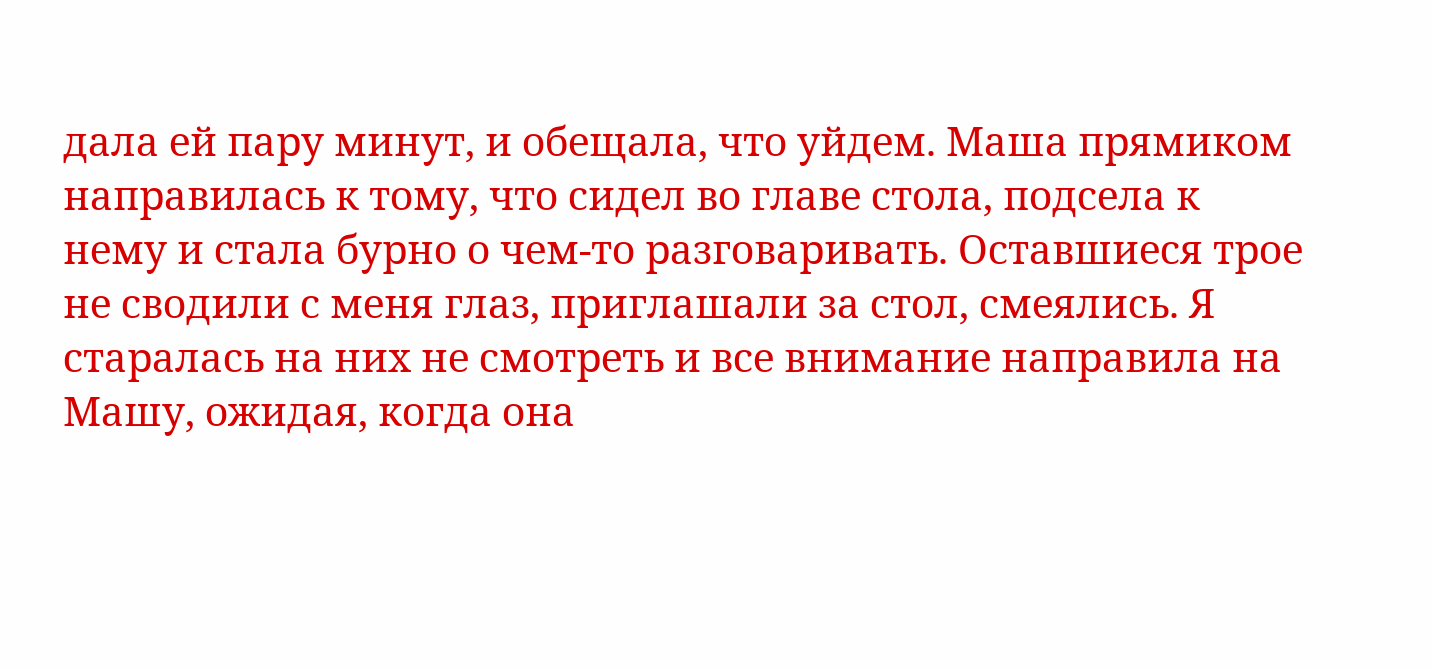дала ей пару минут, и обещала, что уйдем. Маша прямиком направилась к тому, что сидел во главе стола, подсела к нему и стала бурно о чем-то разговаривать. Оставшиеся трое не сводили с меня глаз, приглашали за стол, смеялись. Я старалась на них не смотреть и все внимание направила на Машу, ожидая, когда она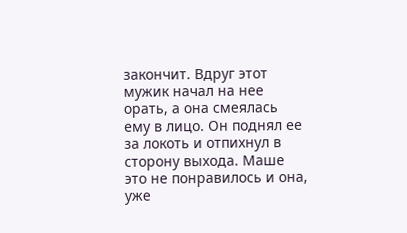закончит. Вдруг этот мужик начал на нее орать, а она смеялась ему в лицо. Он поднял ее за локоть и отпихнул в сторону выхода. Маше это не понравилось и она, уже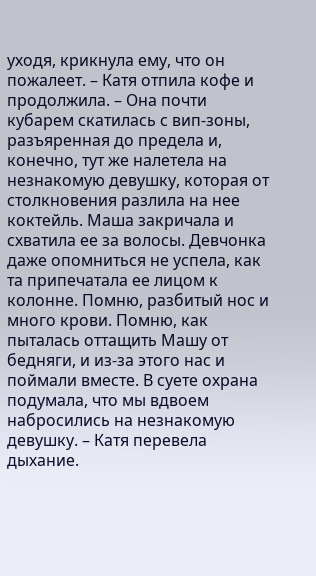уходя, крикнула ему, что он пожалеет. – Катя отпила кофе и продолжила. – Она почти кубарем скатилась с вип-зоны, разъяренная до предела и, конечно, тут же налетела на незнакомую девушку, которая от столкновения разлила на нее коктейль. Маша закричала и схватила ее за волосы. Девчонка даже опомниться не успела, как та припечатала ее лицом к колонне. Помню, разбитый нос и много крови. Помню, как пыталась оттащить Машу от бедняги, и из-за этого нас и поймали вместе. В суете охрана подумала, что мы вдвоем набросились на незнакомую девушку. – Катя перевела дыхание.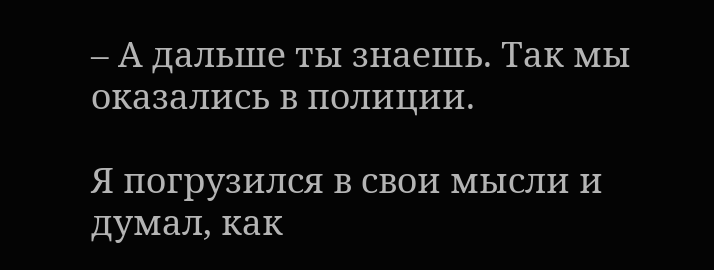– А дальше ты знаешь. Так мы оказались в полиции.

Я погрузился в свои мысли и думал, как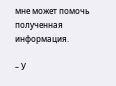мне может помочь полученная информация.

– У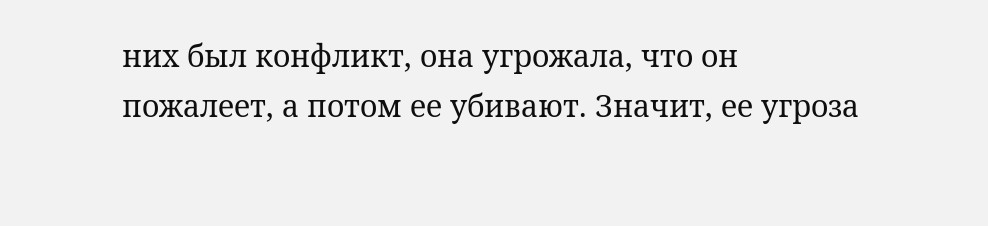них был конфликт, она угрожала, что он пожалеет, а потом ее убивают. Значит, ее угроза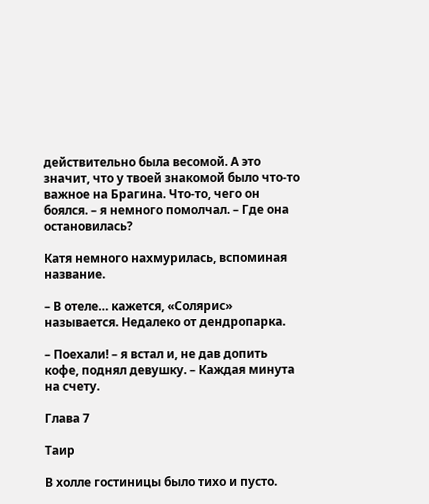действительно была весомой. А это значит, что у твоей знакомой было что-то важное на Брагина. Что-то, чего он боялся. – я немного помолчал. – Где она остановилась?

Катя немного нахмурилась, вспоминая название.

– В отеле… кажется, «Солярис» называется. Недалеко от дендропарка.

– Поехали! – я встал и, не дав допить кофе, поднял девушку. – Каждая минута на счету.

Глава 7

Таир

В холле гостиницы было тихо и пусто.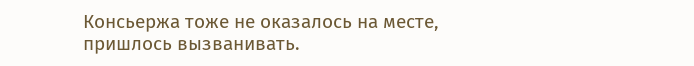Консьержа тоже не оказалось на месте, пришлось вызванивать.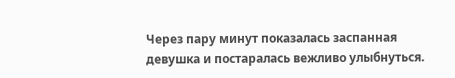Через пару минут показалась заспанная девушка и постаралась вежливо улыбнуться.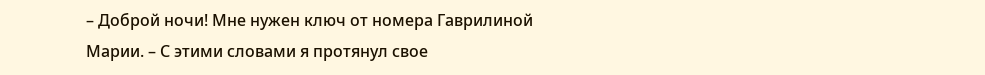– Доброй ночи! Мне нужен ключ от номера Гаврилиной Марии. – С этими словами я протянул свое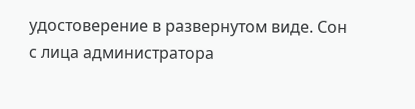удостоверение в развернутом виде. Сон с лица администратора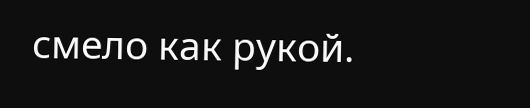смело как рукой.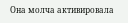Она молча активировала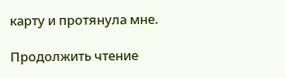карту и протянула мне.

Продолжить чтение